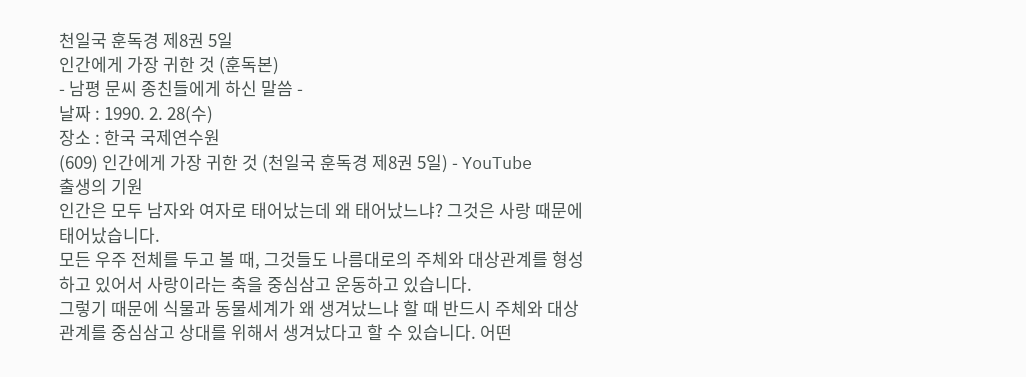천일국 훈독경 제8권 5일
인간에게 가장 귀한 것 (훈독본)
- 남평 문씨 종친들에게 하신 말씀 -
날짜 : 1990. 2. 28(수)
장소 : 한국 국제연수원
(609) 인간에게 가장 귀한 것 (천일국 훈독경 제8권 5일) - YouTube
출생의 기원
인간은 모두 남자와 여자로 태어났는데 왜 태어났느냐? 그것은 사랑 때문에 태어났습니다.
모든 우주 전체를 두고 볼 때, 그것들도 나름대로의 주체와 대상관계를 형성하고 있어서 사랑이라는 축을 중심삼고 운동하고 있습니다.
그렇기 때문에 식물과 동물세계가 왜 생겨났느냐 할 때 반드시 주체와 대상관계를 중심삼고 상대를 위해서 생겨났다고 할 수 있습니다. 어떤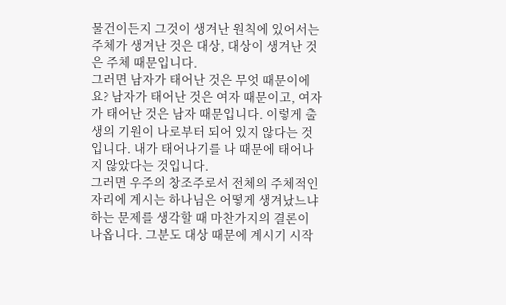물건이든지 그것이 생겨난 원칙에 있어서는 주체가 생겨난 것은 대상, 대상이 생겨난 것은 주체 때문입니다.
그러면 남자가 태어난 것은 무엇 때문이에요? 남자가 태어난 것은 여자 때문이고, 여자가 태어난 것은 남자 때문입니다. 이렇게 출생의 기원이 나로부터 되어 있지 않다는 것입니다. 내가 태어나기를 나 때문에 태어나지 않았다는 것입니다.
그러면 우주의 창조주로서 전체의 주체적인 자리에 계시는 하나님은 어떻게 생겨났느냐 하는 문제를 생각할 때 마찬가지의 결론이 나옵니다. 그분도 대상 때문에 계시기 시작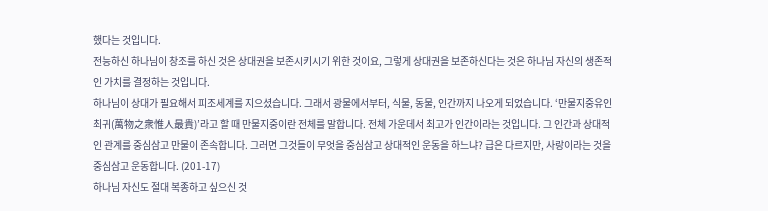했다는 것입니다.
전능하신 하나님이 창조를 하신 것은 상대권을 보존시키시기 위한 것이요, 그렇게 상대권을 보존하신다는 것은 하나님 자신의 생존적인 가치를 결정하는 것입니다.
하나님이 상대가 필요해서 피조세계를 지으셨습니다. 그래서 광물에서부터, 식물, 동물, 인간까지 나오게 되었습니다. ‘만물지중유인최귀(萬物之衆惟人最貴)’라고 할 때 만물지중이란 전체를 말합니다. 전체 가운데서 최고가 인간이라는 것입니다. 그 인간과 상대적인 관계를 중심삼고 만물이 존속합니다. 그러면 그것들이 무엇을 중심삼고 상대적인 운동을 하느냐? 급은 다르지만, 사랑이라는 것을 중심삼고 운동합니다. (201-17)
하나님 자신도 절대 복종하고 싶으신 것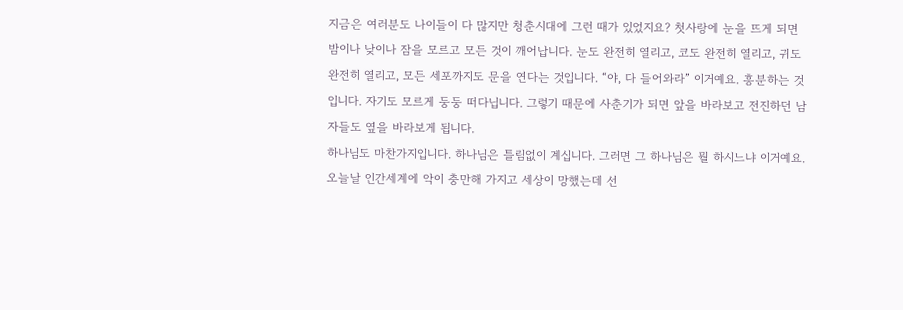지금은 여러분도 나이들이 다 많지만 청춘시대에 그런 때가 있었지요? 첫사랑에 눈을 뜨게 되면 밤이나 낮이나 잠을 모르고 모든 것이 깨어납니다. 눈도 완전히 열리고, 코도 완전히 열리고, 귀도 완전히 열리고, 모든 세포까지도 문을 연다는 것입니다. “야, 다 들어와라” 이거예요. 흥분하는 것입니다. 자기도 모르게 둥둥 떠다닙니다. 그렇기 때문에 사춘기가 되면 앞을 바라보고 전진하던 남자들도 옆을 바라보게 됩니다.
하나님도 마찬가지입니다. 하나님은 틀림없이 계십니다. 그러면 그 하나님은 뭘 하시느냐 이거예요. 오늘날 인간세계에 악이 충만해 가지고 세상이 망했는데 선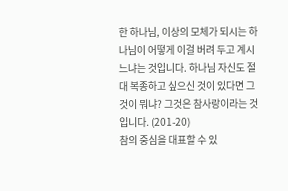한 하나님, 이상의 모체가 되시는 하나님이 어떻게 이걸 버려 두고 계시느냐는 것입니다. 하나님 자신도 절대 복종하고 싶으신 것이 있다면 그것이 뭐냐? 그것은 참사랑이라는 것입니다. (201-20)
참의 중심을 대표할 수 있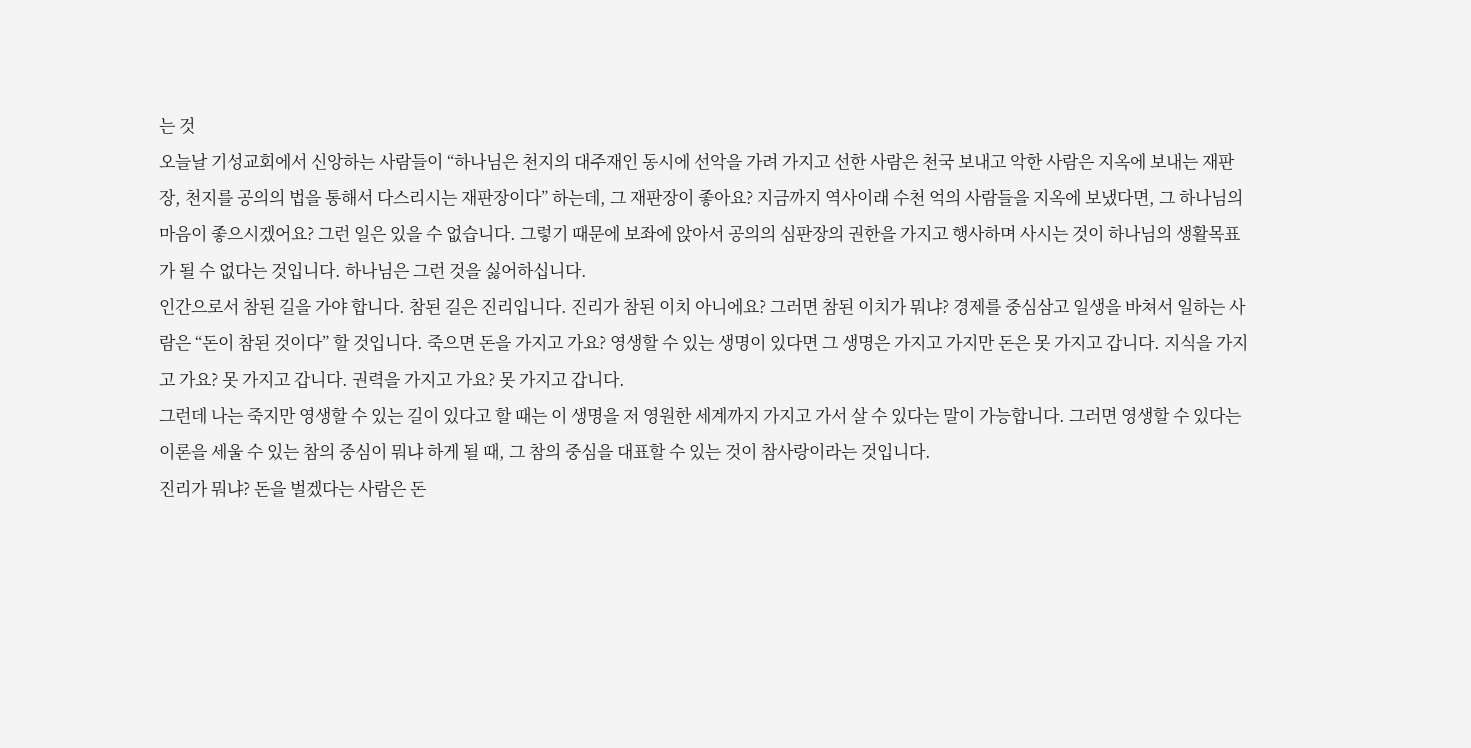는 것
오늘날 기성교회에서 신앙하는 사람들이 “하나님은 천지의 대주재인 동시에 선악을 가려 가지고 선한 사람은 천국 보내고 악한 사람은 지옥에 보내는 재판장, 천지를 공의의 법을 통해서 다스리시는 재판장이다” 하는데, 그 재판장이 좋아요? 지금까지 역사이래 수천 억의 사람들을 지옥에 보냈다면, 그 하나님의 마음이 좋으시겠어요? 그런 일은 있을 수 없습니다. 그렇기 때문에 보좌에 앉아서 공의의 심판장의 권한을 가지고 행사하며 사시는 것이 하나님의 생활목표가 될 수 없다는 것입니다. 하나님은 그런 것을 싫어하십니다.
인간으로서 참된 길을 가야 합니다. 참된 길은 진리입니다. 진리가 참된 이치 아니에요? 그러면 참된 이치가 뭐냐? 경제를 중심삼고 일생을 바쳐서 일하는 사람은 “돈이 참된 것이다” 할 것입니다. 죽으면 돈을 가지고 가요? 영생할 수 있는 생명이 있다면 그 생명은 가지고 가지만 돈은 못 가지고 갑니다. 지식을 가지고 가요? 못 가지고 갑니다. 권력을 가지고 가요? 못 가지고 갑니다.
그런데 나는 죽지만 영생할 수 있는 길이 있다고 할 때는 이 생명을 저 영원한 세계까지 가지고 가서 살 수 있다는 말이 가능합니다. 그러면 영생할 수 있다는 이론을 세울 수 있는 참의 중심이 뭐냐 하게 될 때, 그 참의 중심을 대표할 수 있는 것이 참사랑이라는 것입니다.
진리가 뭐냐? 돈을 벌겠다는 사람은 돈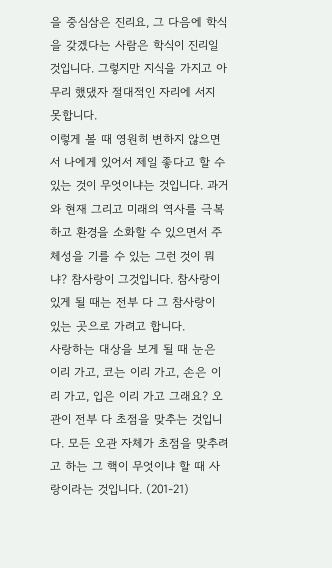을 중심삼은 진리요, 그 다음에 학식을 갖겠다는 사람은 학식이 진리일 것입니다. 그렇지만 지식을 가지고 아무리 했댔자 절대적인 자리에 서지 못합니다.
이렇게 볼 때 영원히 변하지 않으면서 나에게 있어서 제일 좋다고 할 수 있는 것이 무엇이냐는 것입니다. 과거와 현재 그리고 미래의 역사를 극복하고 환경을 소화할 수 있으면서 주체성을 기를 수 있는 그런 것이 뭐냐? 참사랑이 그것입니다. 참사랑이 있게 될 때는 전부 다 그 참사랑이 있는 곳으로 가려고 합니다.
사랑하는 대상을 보게 될 때 눈은 이리 가고, 코는 이리 가고, 손은 이리 가고, 입은 이리 가고 그래요? 오관이 전부 다 초점을 맞추는 것입니다. 모든 오관 자체가 초점을 맞추려고 하는 그 핵이 무엇이냐 할 때 사랑이라는 것입니다. (201-21)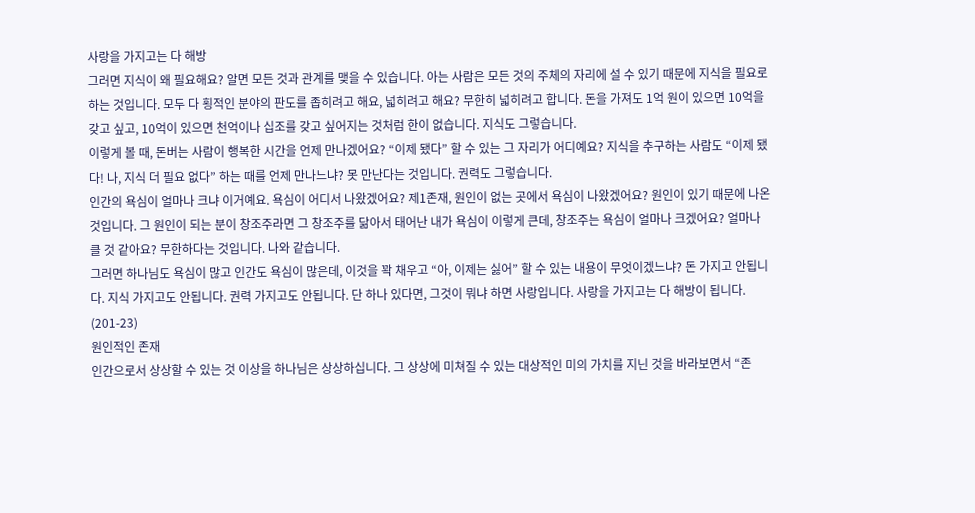사랑을 가지고는 다 해방
그러면 지식이 왜 필요해요? 알면 모든 것과 관계를 맺을 수 있습니다. 아는 사람은 모든 것의 주체의 자리에 설 수 있기 때문에 지식을 필요로 하는 것입니다. 모두 다 횡적인 분야의 판도를 좁히려고 해요, 넓히려고 해요? 무한히 넓히려고 합니다. 돈을 가져도 1억 원이 있으면 10억을 갖고 싶고, 10억이 있으면 천억이나 십조를 갖고 싶어지는 것처럼 한이 없습니다. 지식도 그렇습니다.
이렇게 볼 때, 돈버는 사람이 행복한 시간을 언제 만나겠어요? “이제 됐다” 할 수 있는 그 자리가 어디예요? 지식을 추구하는 사람도 “이제 됐다! 나, 지식 더 필요 없다” 하는 때를 언제 만나느냐? 못 만난다는 것입니다. 권력도 그렇습니다.
인간의 욕심이 얼마나 크냐 이거예요. 욕심이 어디서 나왔겠어요? 제1존재, 원인이 없는 곳에서 욕심이 나왔겠어요? 원인이 있기 때문에 나온 것입니다. 그 원인이 되는 분이 창조주라면 그 창조주를 닮아서 태어난 내가 욕심이 이렇게 큰데, 창조주는 욕심이 얼마나 크겠어요? 얼마나 클 것 같아요? 무한하다는 것입니다. 나와 같습니다.
그러면 하나님도 욕심이 많고 인간도 욕심이 많은데, 이것을 꽉 채우고 “아, 이제는 싫어” 할 수 있는 내용이 무엇이겠느냐? 돈 가지고 안됩니다. 지식 가지고도 안됩니다. 권력 가지고도 안됩니다. 단 하나 있다면, 그것이 뭐냐 하면 사랑입니다. 사랑을 가지고는 다 해방이 됩니다. (201-23)
원인적인 존재
인간으로서 상상할 수 있는 것 이상을 하나님은 상상하십니다. 그 상상에 미쳐질 수 있는 대상적인 미의 가치를 지닌 것을 바라보면서 “존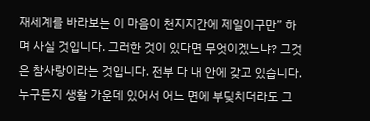재세계를 바라보는 이 마음이 천지지간에 제일이구만” 하며 사실 것입니다. 그러한 것이 있다면 무엇이겠느냐? 그것은 참사랑이라는 것입니다. 전부 다 내 안에 갖고 있습니다.
누구든지 생활 가운데 있어서 어느 면에 부딪치더라도 그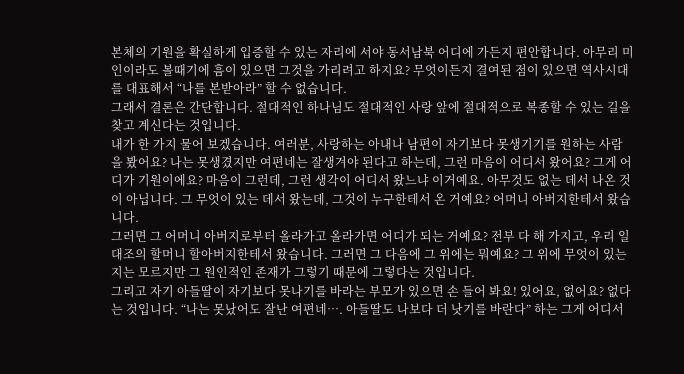본체의 기원을 확실하게 입증할 수 있는 자리에 서야 동서남북 어디에 가든지 편안합니다. 아무리 미인이라도 볼때기에 흠이 있으면 그것을 가리려고 하지요? 무엇이든지 결여된 점이 있으면 역사시대를 대표해서 “나를 본받아라” 할 수 없습니다.
그래서 결론은 간단합니다. 절대적인 하나님도 절대적인 사랑 앞에 절대적으로 복종할 수 있는 길을 찾고 계신다는 것입니다.
내가 한 가지 물어 보겠습니다. 여러분, 사랑하는 아내나 남편이 자기보다 못생기기를 원하는 사람을 봤어요? 나는 못생겼지만 여편네는 잘생겨야 된다고 하는데, 그런 마음이 어디서 왔어요? 그게 어디가 기원이에요? 마음이 그런데, 그런 생각이 어디서 왔느냐 이거예요. 아무것도 없는 데서 나온 것이 아닙니다. 그 무엇이 있는 데서 왔는데, 그것이 누구한테서 온 거예요? 어머니 아버지한테서 왔습니다.
그러면 그 어머니 아버지로부터 올라가고 올라가면 어디가 되는 거예요? 전부 다 해 가지고, 우리 일대조의 할머니 할아버지한테서 왔습니다. 그러면 그 다음에 그 위에는 뭐예요? 그 위에 무엇이 있는지는 모르지만 그 원인적인 존재가 그렇기 때문에 그렇다는 것입니다.
그리고 자기 아들딸이 자기보다 못나기를 바라는 부모가 있으면 손 들어 봐요! 있어요, 없어요? 없다는 것입니다. “나는 못났어도 잘난 여편네…. 아들딸도 나보다 더 낫기를 바란다” 하는 그게 어디서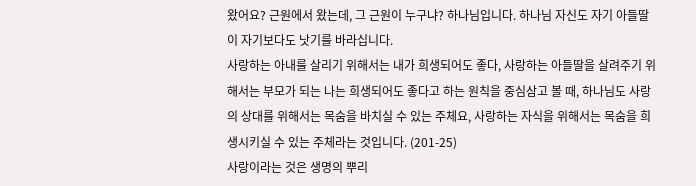왔어요? 근원에서 왔는데, 그 근원이 누구냐? 하나님입니다. 하나님 자신도 자기 아들딸이 자기보다도 낫기를 바라십니다.
사랑하는 아내를 살리기 위해서는 내가 희생되어도 좋다, 사랑하는 아들딸을 살려주기 위해서는 부모가 되는 나는 희생되어도 좋다고 하는 원칙을 중심삼고 볼 때, 하나님도 사랑의 상대를 위해서는 목숨을 바치실 수 있는 주체요, 사랑하는 자식을 위해서는 목숨을 희생시키실 수 있는 주체라는 것입니다. (201-25)
사랑이라는 것은 생명의 뿌리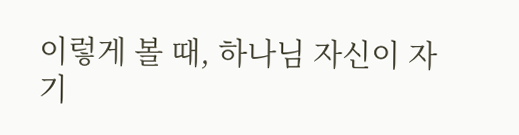이렇게 볼 때, 하나님 자신이 자기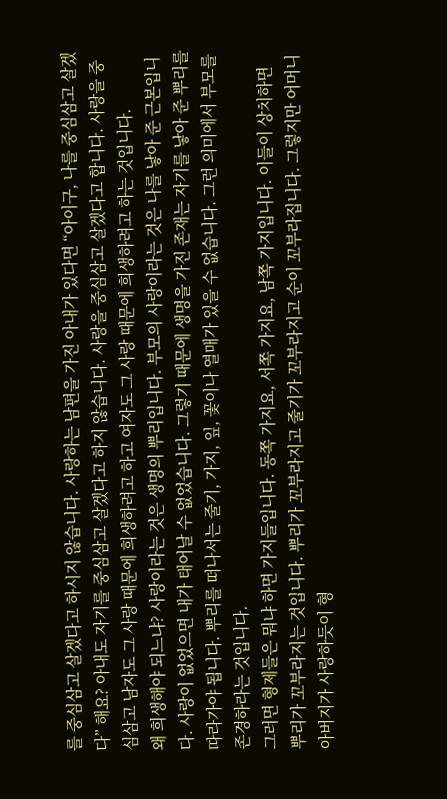를 중심삼고 살겠다고 하시지 않습니다. 사랑하는 남편을 가진 아내가 있다면 “아이구, 나를 중심삼고 살겠다” 해요? 아내도 자기를 중심삼고 살겠다고 하지 않습니다. 사랑을 중심삼고 살겠다고 합니다. 사랑을 중심삼고 남자도 그 사랑 때문에 희생하려고 하고 여자도 그 사랑 때문에 희생하려고 하는 것입니다.
왜 희생해야 되느냐? 사랑이라는 것은 생명의 뿌리입니다. 부모의 사랑이라는 것은 나를 낳아 준 근본입니다. 사랑이 없었으면 내가 태어날 수 없었습니다. 그렇기 때문에 생명을 가진 존재는 자기를 낳아 준 뿌리를 따라가야 됩니다. 뿌리를 떠나서는 줄기, 가지, 잎, 꽃이나 열매가 있을 수 없습니다. 그런 의미에서 부모를 존경하라는 것입니다.
그러면 형제들은 뭐냐 하면 가지들입니다. 동쪽 가지요, 서쪽 가지요, 남쪽 가지입니다. 이들이 상치하면 뿌리가 꼬부라지는 것입니다. 뿌리가 꼬부라지고 줄기가 꼬부라지고 순이 꼬부라집니다. 그렇지만 어머니 아버지가 사랑하듯이 형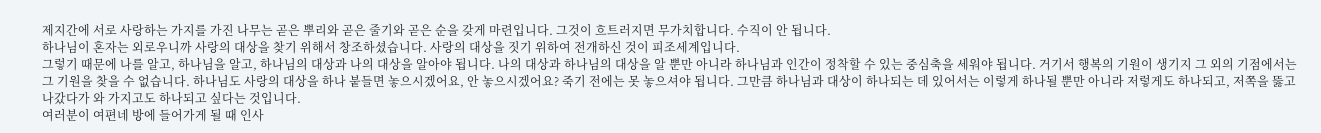제지간에 서로 사랑하는 가지를 가진 나무는 곧은 뿌리와 곧은 줄기와 곧은 순을 갖게 마련입니다. 그것이 흐트러지면 무가치합니다. 수직이 안 됩니다.
하나님이 혼자는 외로우니까 사랑의 대상을 찾기 위해서 창조하셨습니다. 사랑의 대상을 짓기 위하여 전개하신 것이 피조세계입니다.
그렇기 때문에 나를 알고, 하나님을 알고, 하나님의 대상과 나의 대상을 알아야 됩니다. 나의 대상과 하나님의 대상을 알 뿐만 아니라 하나님과 인간이 정착할 수 있는 중심축을 세워야 됩니다. 거기서 행복의 기원이 생기지 그 외의 기점에서는 그 기원을 찾을 수 없습니다. 하나님도 사랑의 대상을 하나 붙들면 놓으시겠어요, 안 놓으시겠어요? 죽기 전에는 못 놓으셔야 됩니다. 그만큼 하나님과 대상이 하나되는 데 있어서는 이렇게 하나될 뿐만 아니라 저렇게도 하나되고, 저쪽을 뚫고 나갔다가 와 가지고도 하나되고 싶다는 것입니다.
여러분이 여편네 방에 들어가게 될 때 인사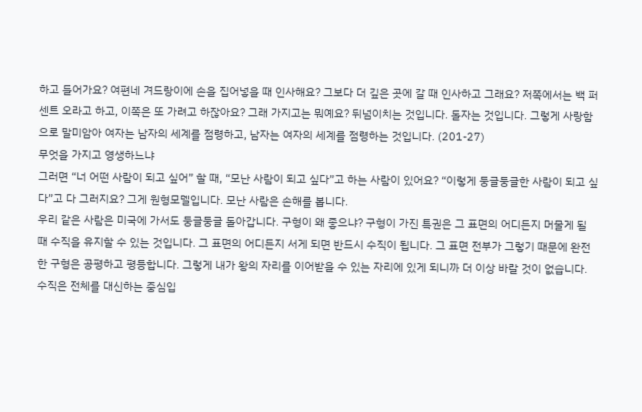하고 들어가요? 여편네 겨드랑이에 손을 집어넣을 때 인사해요? 그보다 더 깊은 곳에 갈 때 인사하고 그래요? 저쪽에서는 백 퍼센트 오라고 하고, 이쪽은 또 가려고 하잖아요? 그래 가지고는 뭐예요? 뒤넘이치는 것입니다. 돌자는 것입니다. 그렇게 사랑함으로 말미암아 여자는 남자의 세계를 점령하고, 남자는 여자의 세계를 점령하는 것입니다. (201-27)
무엇을 가지고 영생하느냐
그러면 “너 어떤 사람이 되고 싶어” 할 때, “모난 사람이 되고 싶다”고 하는 사람이 있어요? “이렇게 둥글둥글한 사람이 되고 싶다”고 다 그러지요? 그게 원형모델입니다. 모난 사람은 손해를 봅니다.
우리 같은 사람은 미국에 가서도 둥글둥글 돌아갑니다. 구형이 왜 좋으냐? 구형이 가진 특권은 그 표면의 어디든지 머물게 될 때 수직을 유지할 수 있는 것입니다. 그 표면의 어디든지 서게 되면 반드시 수직이 됩니다. 그 표면 전부가 그렇기 때문에 완전한 구형은 공평하고 평등합니다. 그렇게 내가 왕의 자리를 이어받을 수 있는 자리에 있게 되니까 더 이상 바랄 것이 없습니다. 수직은 전체를 대신하는 중심입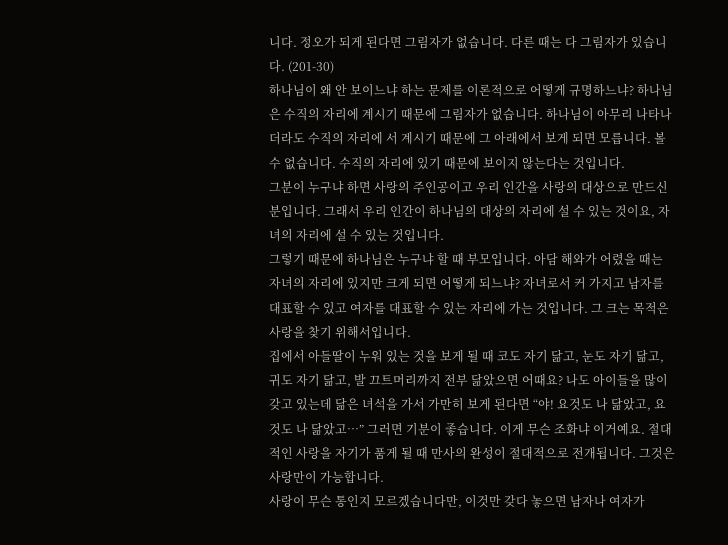니다. 정오가 되게 된다면 그림자가 없습니다. 다른 때는 다 그림자가 있습니다. (201-30)
하나님이 왜 안 보이느냐 하는 문제를 이론적으로 어떻게 규명하느냐? 하나님은 수직의 자리에 계시기 때문에 그림자가 없습니다. 하나님이 아무리 나타나더라도 수직의 자리에 서 계시기 때문에 그 아래에서 보게 되면 모릅니다. 볼 수 없습니다. 수직의 자리에 있기 때문에 보이지 않는다는 것입니다.
그분이 누구냐 하면 사랑의 주인공이고 우리 인간을 사랑의 대상으로 만드신 분입니다. 그래서 우리 인간이 하나님의 대상의 자리에 설 수 있는 것이요, 자녀의 자리에 설 수 있는 것입니다.
그렇기 때문에 하나님은 누구냐 할 때 부모입니다. 아담 해와가 어렸을 때는 자녀의 자리에 있지만 크게 되면 어떻게 되느냐? 자녀로서 커 가지고 남자를 대표할 수 있고 여자를 대표할 수 있는 자리에 가는 것입니다. 그 크는 목적은 사랑을 찾기 위해서입니다.
집에서 아들딸이 누워 있는 것을 보게 될 때 코도 자기 닮고, 눈도 자기 닮고, 귀도 자기 닮고, 발 끄트머리까지 전부 닮았으면 어때요? 나도 아이들을 많이 갖고 있는데 닮은 녀석을 가서 가만히 보게 된다면 “야! 요것도 나 닮았고, 요것도 나 닮았고…” 그러면 기분이 좋습니다. 이게 무슨 조화냐 이거예요. 절대적인 사랑을 자기가 품게 될 때 만사의 완성이 절대적으로 전개됩니다. 그것은 사랑만이 가능합니다.
사랑이 무슨 통인지 모르겠습니다만, 이것만 갖다 놓으면 남자나 여자가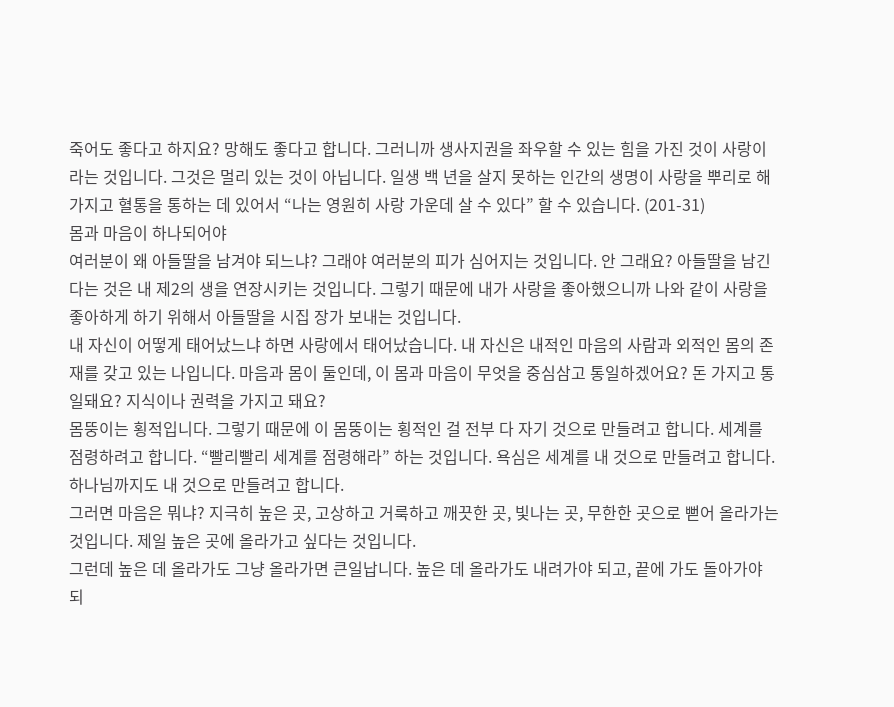죽어도 좋다고 하지요? 망해도 좋다고 합니다. 그러니까 생사지권을 좌우할 수 있는 힘을 가진 것이 사랑이라는 것입니다. 그것은 멀리 있는 것이 아닙니다. 일생 백 년을 살지 못하는 인간의 생명이 사랑을 뿌리로 해 가지고 혈통을 통하는 데 있어서 “나는 영원히 사랑 가운데 살 수 있다” 할 수 있습니다. (201-31)
몸과 마음이 하나되어야
여러분이 왜 아들딸을 남겨야 되느냐? 그래야 여러분의 피가 심어지는 것입니다. 안 그래요? 아들딸을 남긴다는 것은 내 제2의 생을 연장시키는 것입니다. 그렇기 때문에 내가 사랑을 좋아했으니까 나와 같이 사랑을 좋아하게 하기 위해서 아들딸을 시집 장가 보내는 것입니다.
내 자신이 어떻게 태어났느냐 하면 사랑에서 태어났습니다. 내 자신은 내적인 마음의 사람과 외적인 몸의 존재를 갖고 있는 나입니다. 마음과 몸이 둘인데, 이 몸과 마음이 무엇을 중심삼고 통일하겠어요? 돈 가지고 통일돼요? 지식이나 권력을 가지고 돼요?
몸뚱이는 횡적입니다. 그렇기 때문에 이 몸뚱이는 횡적인 걸 전부 다 자기 것으로 만들려고 합니다. 세계를 점령하려고 합니다. “빨리빨리 세계를 점령해라” 하는 것입니다. 욕심은 세계를 내 것으로 만들려고 합니다. 하나님까지도 내 것으로 만들려고 합니다.
그러면 마음은 뭐냐? 지극히 높은 곳, 고상하고 거룩하고 깨끗한 곳, 빛나는 곳, 무한한 곳으로 뻗어 올라가는 것입니다. 제일 높은 곳에 올라가고 싶다는 것입니다.
그런데 높은 데 올라가도 그냥 올라가면 큰일납니다. 높은 데 올라가도 내려가야 되고, 끝에 가도 돌아가야 되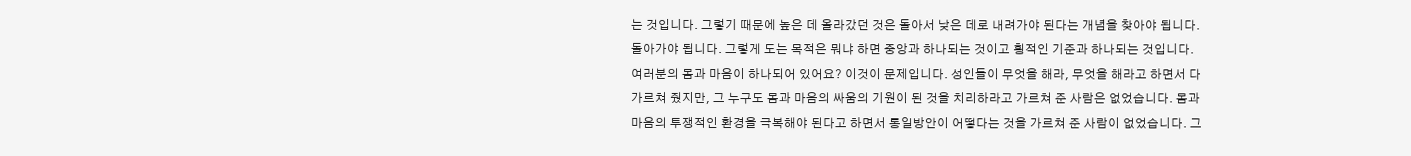는 것입니다. 그렇기 때문에 높은 데 올라갔던 것은 돌아서 낮은 데로 내려가야 된다는 개념을 찾아야 됩니다.
돌아가야 됩니다. 그렇게 도는 목적은 뭐냐 하면 중앙과 하나되는 것이고 횡적인 기준과 하나되는 것입니다.
여러분의 몸과 마음이 하나되어 있어요? 이것이 문제입니다. 성인들이 무엇을 해라, 무엇을 해라고 하면서 다 가르쳐 줬지만, 그 누구도 몸과 마음의 싸움의 기원이 된 것을 치리하라고 가르쳐 준 사람은 없었습니다. 몸과 마음의 투쟁적인 환경을 극복해야 된다고 하면서 통일방안이 어떻다는 것을 가르쳐 준 사람이 없었습니다. 그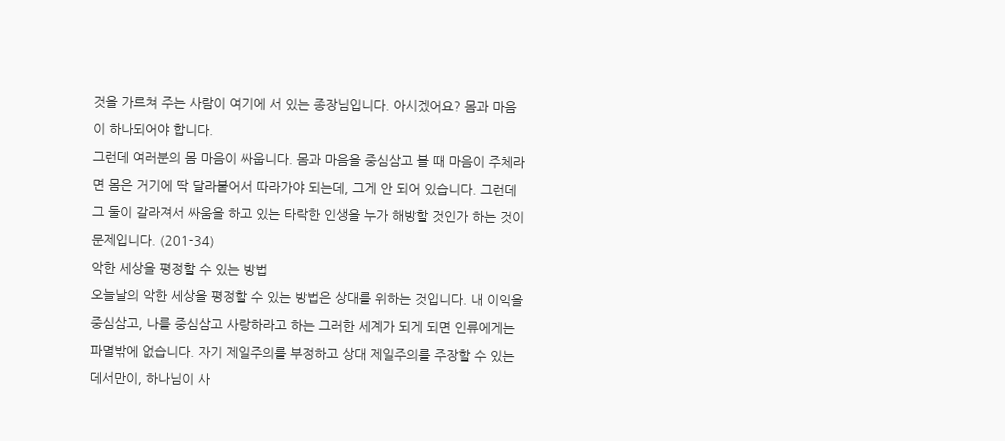것을 가르쳐 주는 사람이 여기에 서 있는 종장님입니다. 아시겠어요? 몸과 마음이 하나되어야 합니다.
그런데 여러분의 몸 마음이 싸웁니다. 몸과 마음을 중심삼고 볼 때 마음이 주체라면 몸은 거기에 딱 달라붙어서 따라가야 되는데, 그게 안 되어 있습니다. 그런데 그 둘이 갈라져서 싸움을 하고 있는 타락한 인생을 누가 해방할 것인가 하는 것이 문제입니다. (201-34)
악한 세상을 평정할 수 있는 방법
오늘날의 악한 세상을 평정할 수 있는 방법은 상대를 위하는 것입니다. 내 이익을 중심삼고, 나를 중심삼고 사랑하라고 하는 그러한 세계가 되게 되면 인류에게는 파멸밖에 없습니다. 자기 제일주의를 부정하고 상대 제일주의를 주장할 수 있는 데서만이, 하나님이 사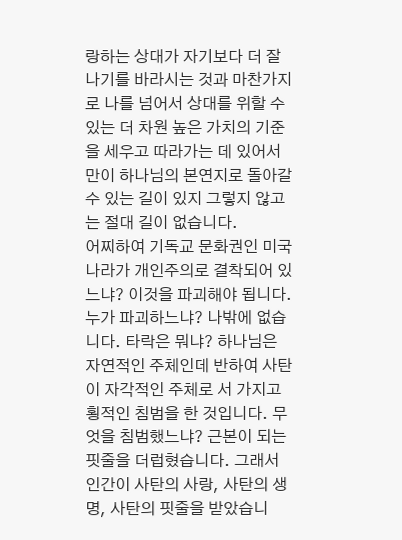랑하는 상대가 자기보다 더 잘나기를 바라시는 것과 마찬가지로 나를 넘어서 상대를 위할 수 있는 더 차원 높은 가치의 기준을 세우고 따라가는 데 있어서만이 하나님의 본연지로 돌아갈 수 있는 길이 있지 그렇지 않고는 절대 길이 없습니다.
어찌하여 기독교 문화권인 미국나라가 개인주의로 결착되어 있느냐? 이것을 파괴해야 됩니다. 누가 파괴하느냐? 나밖에 없습니다. 타락은 뭐냐? 하나님은 자연적인 주체인데 반하여 사탄이 자각적인 주체로 서 가지고 횡적인 침범을 한 것입니다. 무엇을 침범했느냐? 근본이 되는 핏줄을 더럽혔습니다. 그래서 인간이 사탄의 사랑, 사탄의 생명, 사탄의 핏줄을 받았습니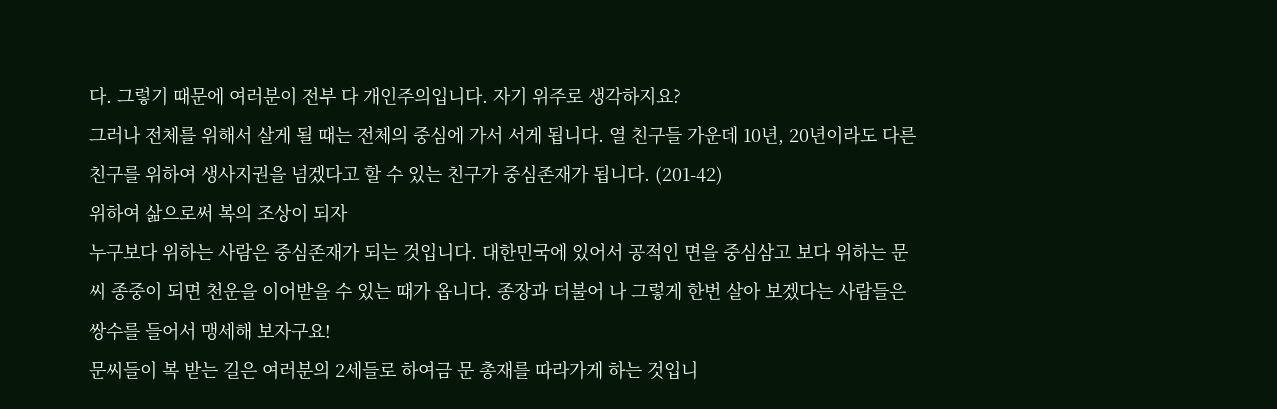다. 그렇기 때문에 여러분이 전부 다 개인주의입니다. 자기 위주로 생각하지요?
그러나 전체를 위해서 살게 될 때는 전체의 중심에 가서 서게 됩니다. 열 친구들 가운데 10년, 20년이라도 다른 친구를 위하여 생사지권을 넘겠다고 할 수 있는 친구가 중심존재가 됩니다. (201-42)
위하여 삶으로써 복의 조상이 되자
누구보다 위하는 사람은 중심존재가 되는 것입니다. 대한민국에 있어서 공적인 면을 중심삼고 보다 위하는 문씨 종중이 되면 천운을 이어받을 수 있는 때가 옵니다. 종장과 더불어 나 그렇게 한번 살아 보겠다는 사람들은 쌍수를 들어서 맹세해 보자구요!
문씨들이 복 받는 길은 여러분의 2세들로 하여금 문 총재를 따라가게 하는 것입니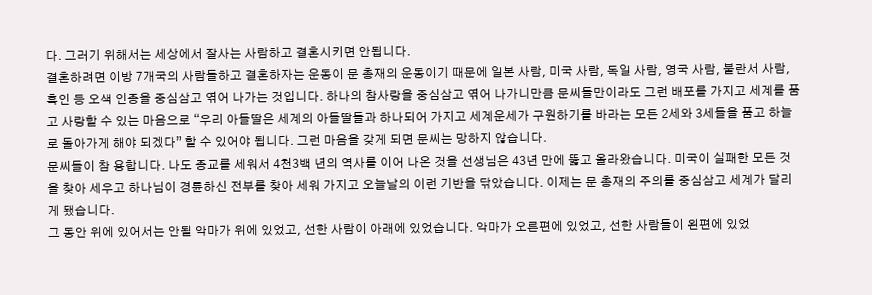다. 그러기 위해서는 세상에서 잘사는 사람하고 결혼시키면 안됩니다.
결혼하려면 이방 7개국의 사람들하고 결혼하자는 운동이 문 총재의 운동이기 때문에 일본 사람, 미국 사람, 독일 사람, 영국 사람, 불란서 사람, 흑인 등 오색 인종을 중심삼고 엮어 나가는 것입니다. 하나의 참사랑을 중심삼고 엮어 나가니만큼 문씨들만이라도 그런 배포를 가지고 세계를 품고 사랑할 수 있는 마음으로 “우리 아들딸은 세계의 아들딸들과 하나되어 가지고 세계운세가 구원하기를 바라는 모든 2세와 3세들을 품고 하늘로 돌아가게 해야 되겠다” 할 수 있어야 됩니다. 그런 마음을 갖게 되면 문씨는 망하지 않습니다.
문씨들이 참 용합니다. 나도 종교를 세워서 4천3백 년의 역사를 이어 나온 것을 선생님은 43년 만에 뚫고 올라왔습니다. 미국이 실패한 모든 것을 찾아 세우고 하나님이 경륜하신 전부를 찾아 세워 가지고 오늘날의 이런 기반을 닦았습니다. 이제는 문 총재의 주의를 중심삼고 세계가 달리게 됐습니다.
그 동안 위에 있어서는 안될 악마가 위에 있었고, 선한 사람이 아래에 있었습니다. 악마가 오른편에 있었고, 선한 사람들이 왼편에 있었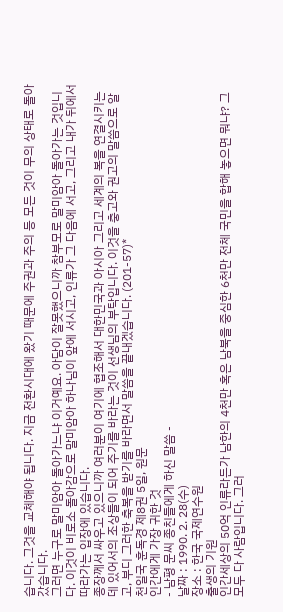습니다. 그것을 교체해야 됩니다. 지금 전환시대에 왔기 때문에 주권과 주의 등 모든 것이 무의 상태로 돌아갔습니다.
그러면 누구로 말미암아 돌아가느냐 이거예요. 아담이 잘못했으니까 참부모로 말미암아 돌아가는 것입니다. 이것이 비로소 돌아감으로 말미암아 하나님이 앞에 서시고, 인류가 그 다음에 서고, 그리고 내가 뒤에서 따라가는 입장에 있습니다.
종장께서 싸우고 있으니까 여러분이 여기에 협조해서 대한민국과 아시아 그리고 세계의 복을 연결시키는 데 있어서의 조상들이 되어 주기를 바라는 것이 선생님의 부탁입니다. 이것을 충고와 권고의 말씀으로 알고, 부디 그러한 축복을 받기를 바라면서 말씀을 끝내겠습니다. (201-57)*
천일국 훈독경 제8권 5일, 원문
인간에게 가장 귀한 것
- 남평 문씨 종친들에게 하신 말씀 -
날짜 : 1990. 2. 28(수)
장소 : 한국 국제연수원
출생의 기원
인간세상의 50억 인류라든가 남한의 4천만 혹은 남북을 중심한 6천만 전체 국민을 합해 놓으면 뭐냐? 그 모두 다 사람입니다. 그러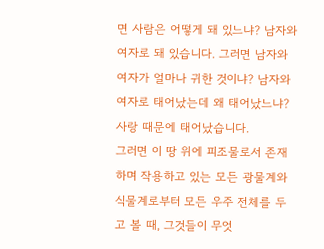면 사람은 어떻게 돼 있느냐? 남자와 여자로 돼 있습니다. 그러면 남자와 여자가 얼마나 귀한 것이냐? 남자와 여자로 태어났는데 왜 태어났느냐? 사랑 때문에 태어났습니다.
그러면 이 땅 위에 피조물로서 존재하며 작용하고 있는 모든 광물계와 식물계로부터 모든 우주 전체를 두고 볼 때, 그것들이 무엇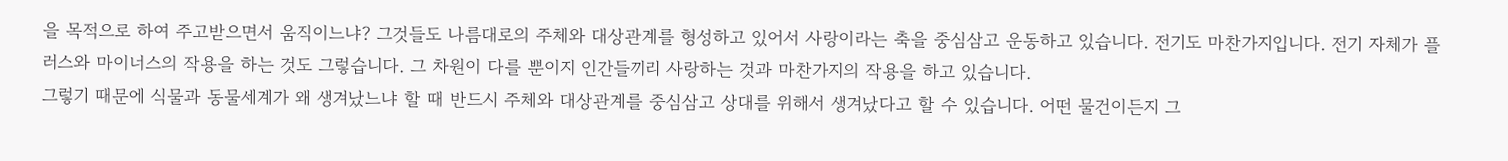을 목적으로 하여 주고받으면서 움직이느냐? 그것들도 나름대로의 주체와 대상관계를 형성하고 있어서 사랑이라는 축을 중심삼고 운동하고 있습니다. 전기도 마찬가지입니다. 전기 자체가 플러스와 마이너스의 작용을 하는 것도 그렇습니다. 그 차원이 다를 뿐이지 인간들끼리 사랑하는 것과 마찬가지의 작용을 하고 있습니다.
그렇기 때문에 식물과 동물세계가 왜 생겨났느냐 할 때 반드시 주체와 대상관계를 중심삼고 상대를 위해서 생겨났다고 할 수 있습니다. 어떤 물건이든지 그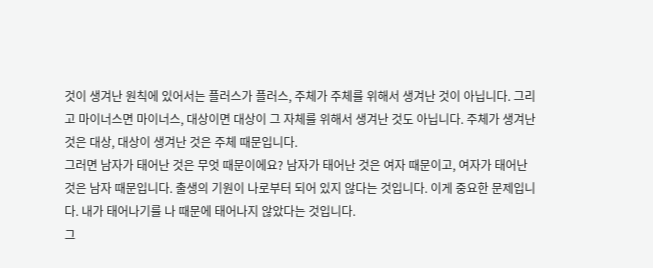것이 생겨난 원칙에 있어서는 플러스가 플러스, 주체가 주체를 위해서 생겨난 것이 아닙니다. 그리고 마이너스면 마이너스, 대상이면 대상이 그 자체를 위해서 생겨난 것도 아닙니다. 주체가 생겨난 것은 대상, 대상이 생겨난 것은 주체 때문입니다.
그러면 남자가 태어난 것은 무엇 때문이에요? 남자가 태어난 것은 여자 때문이고, 여자가 태어난 것은 남자 때문입니다. 출생의 기원이 나로부터 되어 있지 않다는 것입니다. 이게 중요한 문제입니다. 내가 태어나기를 나 때문에 태어나지 않았다는 것입니다.
그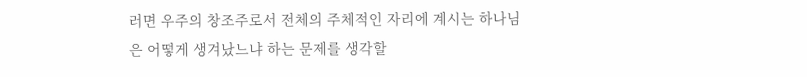러면 우주의 창조주로서 전체의 주체적인 자리에 계시는 하나님은 어떻게 생겨났느냐 하는 문제를 생각할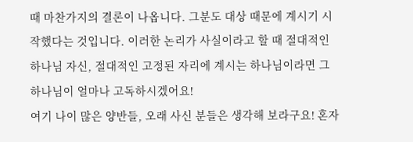때 마찬가지의 결론이 나옵니다. 그분도 대상 때문에 계시기 시작했다는 것입니다. 이러한 논리가 사실이라고 할 때 절대적인 하나님 자신, 절대적인 고정된 자리에 계시는 하나님이라면 그 하나님이 얼마나 고독하시겠어요!
여기 나이 많은 양반들, 오래 사신 분들은 생각해 보라구요! 혼자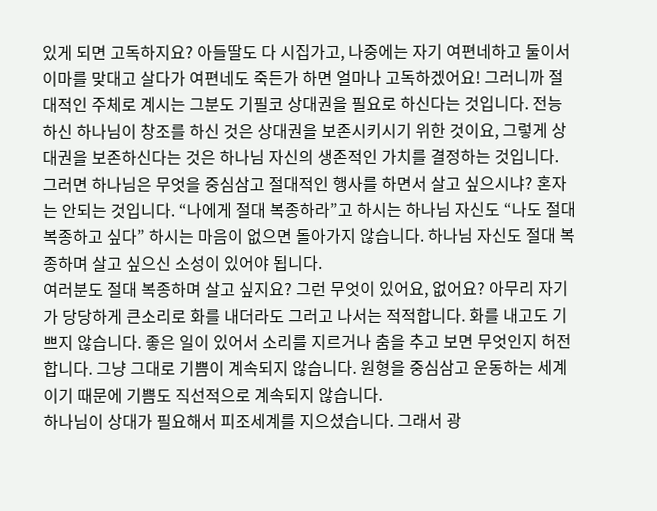있게 되면 고독하지요? 아들딸도 다 시집가고, 나중에는 자기 여편네하고 둘이서 이마를 맞대고 살다가 여편네도 죽든가 하면 얼마나 고독하겠어요! 그러니까 절대적인 주체로 계시는 그분도 기필코 상대권을 필요로 하신다는 것입니다. 전능하신 하나님이 창조를 하신 것은 상대권을 보존시키시기 위한 것이요, 그렇게 상대권을 보존하신다는 것은 하나님 자신의 생존적인 가치를 결정하는 것입니다.
그러면 하나님은 무엇을 중심삼고 절대적인 행사를 하면서 살고 싶으시냐? 혼자는 안되는 것입니다. “나에게 절대 복종하라”고 하시는 하나님 자신도 “나도 절대 복종하고 싶다” 하시는 마음이 없으면 돌아가지 않습니다. 하나님 자신도 절대 복종하며 살고 싶으신 소성이 있어야 됩니다.
여러분도 절대 복종하며 살고 싶지요? 그런 무엇이 있어요, 없어요? 아무리 자기가 당당하게 큰소리로 화를 내더라도 그러고 나서는 적적합니다. 화를 내고도 기쁘지 않습니다. 좋은 일이 있어서 소리를 지르거나 춤을 추고 보면 무엇인지 허전합니다. 그냥 그대로 기쁨이 계속되지 않습니다. 원형을 중심삼고 운동하는 세계이기 때문에 기쁨도 직선적으로 계속되지 않습니다.
하나님이 상대가 필요해서 피조세계를 지으셨습니다. 그래서 광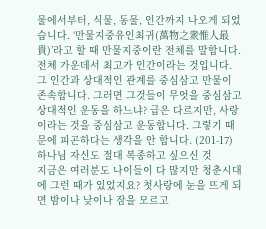물에서부터, 식물, 동물, 인간까지 나오게 되었습니다. ‘만물지중유인최귀(萬物之衆惟人最貴)’라고 할 때 만물지중이란 전체를 말합니다. 전체 가운데서 최고가 인간이라는 것입니다. 그 인간과 상대적인 관계를 중심삼고 만물이 존속합니다. 그러면 그것들이 무엇을 중심삼고 상대적인 운동을 하느냐? 급은 다르지만, 사랑이라는 것을 중심삼고 운동합니다. 그렇기 때문에 피곤하다는 생각을 안 합니다. (201-17)
하나님 자신도 절대 복종하고 싶으신 것
지금은 여러분도 나이들이 다 많지만 청춘시대에 그런 때가 있었지요? 첫사랑에 눈을 뜨게 되면 밤이나 낮이나 잠을 모르고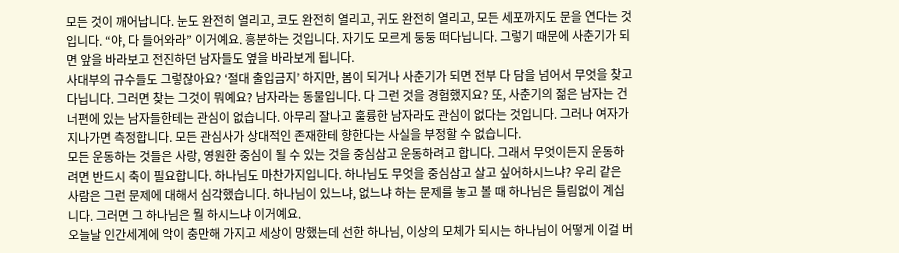모든 것이 깨어납니다. 눈도 완전히 열리고, 코도 완전히 열리고, 귀도 완전히 열리고, 모든 세포까지도 문을 연다는 것입니다. “야, 다 들어와라” 이거예요. 흥분하는 것입니다. 자기도 모르게 둥둥 떠다닙니다. 그렇기 때문에 사춘기가 되면 앞을 바라보고 전진하던 남자들도 옆을 바라보게 됩니다.
사대부의 규수들도 그렇잖아요? ‘절대 출입금지’ 하지만, 봄이 되거나 사춘기가 되면 전부 다 담을 넘어서 무엇을 찾고 다닙니다. 그러면 찾는 그것이 뭐예요? 남자라는 동물입니다. 다 그런 것을 경험했지요? 또, 사춘기의 젊은 남자는 건너편에 있는 남자들한테는 관심이 없습니다. 아무리 잘나고 훌륭한 남자라도 관심이 없다는 것입니다. 그러나 여자가 지나가면 측정합니다. 모든 관심사가 상대적인 존재한테 향한다는 사실을 부정할 수 없습니다.
모든 운동하는 것들은 사랑, 영원한 중심이 될 수 있는 것을 중심삼고 운동하려고 합니다. 그래서 무엇이든지 운동하려면 반드시 축이 필요합니다. 하나님도 마찬가지입니다. 하나님도 무엇을 중심삼고 살고 싶어하시느냐? 우리 같은 사람은 그런 문제에 대해서 심각했습니다. 하나님이 있느냐, 없느냐 하는 문제를 놓고 볼 때 하나님은 틀림없이 계십니다. 그러면 그 하나님은 뭘 하시느냐 이거예요.
오늘날 인간세계에 악이 충만해 가지고 세상이 망했는데 선한 하나님, 이상의 모체가 되시는 하나님이 어떻게 이걸 버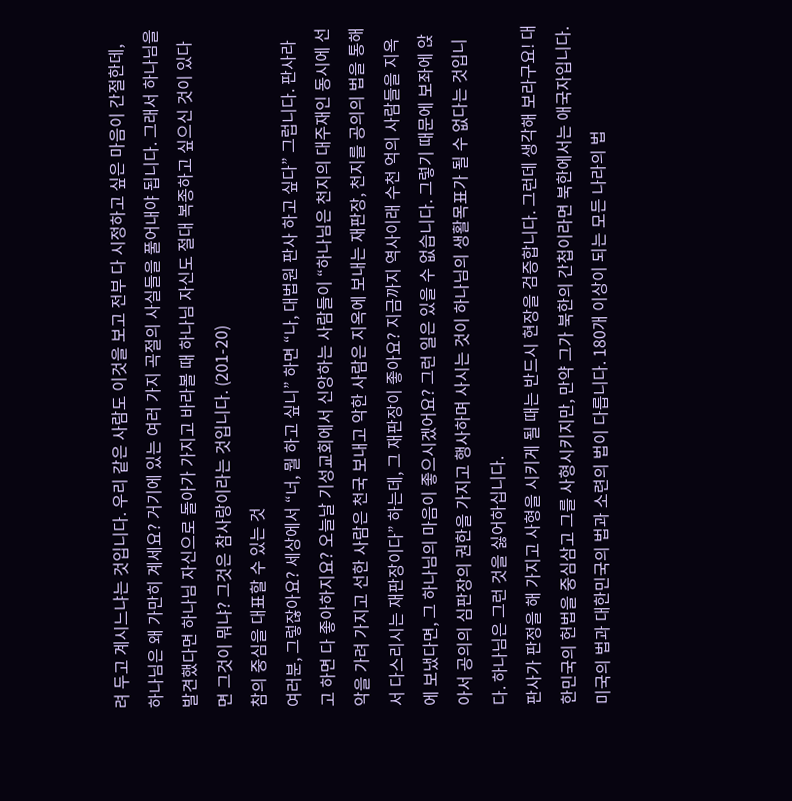려 두고 계시느냐는 것입니다. 우리 같은 사람도 이것을 보고 전부 다 시정하고 싶은 마음이 간절한데, 하나님은 왜 가만히 계세요? 거기에 있는 여러 가지 곡절의 사실들을 풀어내야 됩니다. 그래서 하나님을 발견했다면 하나님 자신으로 돌아가 가지고 바라볼 때 하나님 자신도 절대 복종하고 싶으신 것이 있다면 그것이 뭐냐? 그것은 참사랑이라는 것입니다. (201-20)
참의 중심을 대표할 수 있는 것
여러분, 그렇잖아요? 세상에서 “너, 뭘 하고 싶니” 하면 “나, 대법원 판사 하고 싶다” 그럽니다. 판사라고 하면 다 좋아하지요? 오늘날 기성교회에서 신앙하는 사람들이 “하나님은 천지의 대주재인 동시에 선악을 가려 가지고 선한 사람은 천국 보내고 악한 사람은 지옥에 보내는 재판장, 천지를 공의의 법을 통해서 다스리시는 재판장이다” 하는데, 그 재판장이 좋아요? 지금까지 역사이래 수천 억의 사람들을 지옥에 보냈다면, 그 하나님의 마음이 좋으시겠어요? 그런 일은 있을 수 없습니다. 그렇기 때문에 보좌에 앉아서 공의의 심판장의 권한을 가지고 행사하며 사시는 것이 하나님의 생활목표가 될 수 없다는 것입니다. 하나님은 그런 것을 싫어하십니다.
판사가 판정을 해 가지고 사형을 시키게 될 때는 반드시 현장을 검증합니다. 그런데 생각해 보라구요! 대한민국의 헌법을 중심삼고 그를 사형시키지만, 만약 그가 북한의 간첩이라면 북한에서는 애국자입니다. 미국의 법과 대한민국의 법과 소련의 법이 다릅니다. 180개 이상이 되는 모든 나라의 법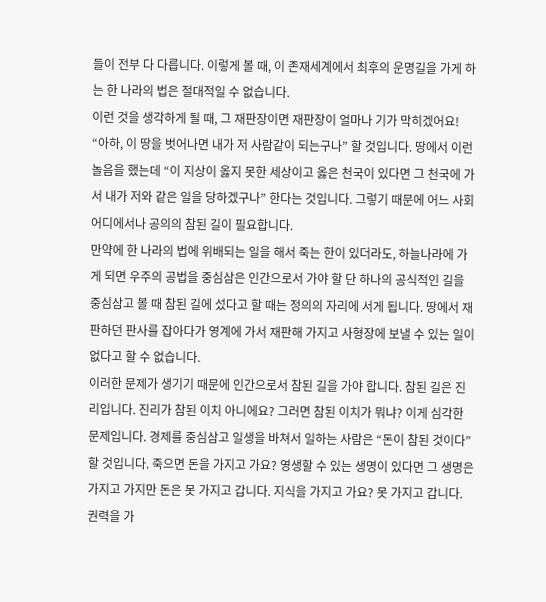들이 전부 다 다릅니다. 이렇게 볼 때, 이 존재세계에서 최후의 운명길을 가게 하는 한 나라의 법은 절대적일 수 없습니다.
이런 것을 생각하게 될 때, 그 재판장이면 재판장이 얼마나 기가 막히겠어요! “아하, 이 땅을 벗어나면 내가 저 사람같이 되는구나” 할 것입니다. 땅에서 이런 놀음을 했는데 “이 지상이 옳지 못한 세상이고 옳은 천국이 있다면 그 천국에 가서 내가 저와 같은 일을 당하겠구나” 한다는 것입니다. 그렇기 때문에 어느 사회 어디에서나 공의의 참된 길이 필요합니다.
만약에 한 나라의 법에 위배되는 일을 해서 죽는 한이 있더라도, 하늘나라에 가게 되면 우주의 공법을 중심삼은 인간으로서 가야 할 단 하나의 공식적인 길을 중심삼고 볼 때 참된 길에 섰다고 할 때는 정의의 자리에 서게 됩니다. 땅에서 재판하던 판사를 잡아다가 영계에 가서 재판해 가지고 사형장에 보낼 수 있는 일이 없다고 할 수 없습니다.
이러한 문제가 생기기 때문에 인간으로서 참된 길을 가야 합니다. 참된 길은 진리입니다. 진리가 참된 이치 아니에요? 그러면 참된 이치가 뭐냐? 이게 심각한 문제입니다. 경제를 중심삼고 일생을 바쳐서 일하는 사람은 “돈이 참된 것이다” 할 것입니다. 죽으면 돈을 가지고 가요? 영생할 수 있는 생명이 있다면 그 생명은 가지고 가지만 돈은 못 가지고 갑니다. 지식을 가지고 가요? 못 가지고 갑니다. 권력을 가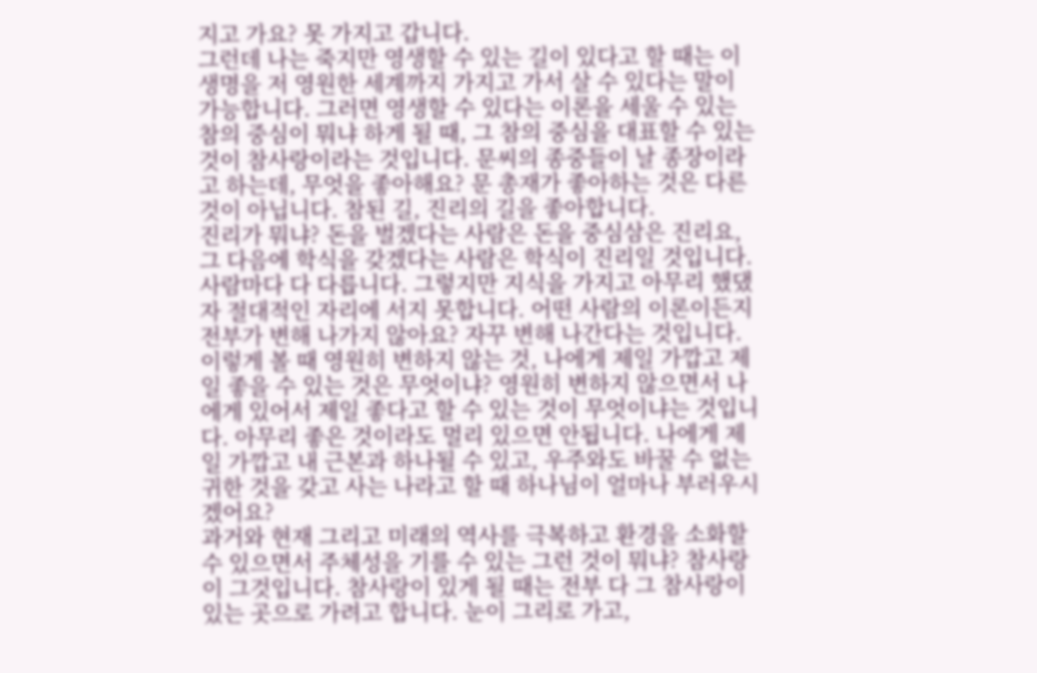지고 가요? 못 가지고 갑니다.
그런데 나는 죽지만 영생할 수 있는 길이 있다고 할 때는 이 생명을 저 영원한 세계까지 가지고 가서 살 수 있다는 말이 가능합니다. 그러면 영생할 수 있다는 이론을 세울 수 있는 참의 중심이 뭐냐 하게 될 때, 그 참의 중심을 대표할 수 있는 것이 참사랑이라는 것입니다. 문씨의 종중들이 날 종장이라고 하는데, 무엇을 좋아해요? 문 총재가 좋아하는 것은 다른 것이 아닙니다. 참된 길, 진리의 길을 좋아합니다.
진리가 뭐냐? 돈을 벌겠다는 사람은 돈을 중심삼은 진리요, 그 다음에 학식을 갖겠다는 사람은 학식이 진리일 것입니다. 사람마다 다 다릅니다. 그렇지만 지식을 가지고 아무리 했댔자 절대적인 자리에 서지 못합니다. 어떤 사람의 이론이든지 전부가 변해 나가지 않아요? 자꾸 변해 나간다는 것입니다.
이렇게 볼 때 영원히 변하지 않는 것, 나에게 제일 가깝고 제일 좋을 수 있는 것은 무엇이냐? 영원히 변하지 않으면서 나에게 있어서 제일 좋다고 할 수 있는 것이 무엇이냐는 것입니다. 아무리 좋은 것이라도 멀리 있으면 안됩니다. 나에게 제일 가깝고 내 근본과 하나될 수 있고, 우주와도 바꿀 수 없는 귀한 것을 갖고 사는 나라고 할 때 하나님이 얼마나 부러우시겠어요?
과거와 현재 그리고 미래의 역사를 극복하고 환경을 소화할 수 있으면서 주체성을 기를 수 있는 그런 것이 뭐냐? 참사랑이 그것입니다. 참사랑이 있게 될 때는 전부 다 그 참사랑이 있는 곳으로 가려고 합니다. 눈이 그리로 가고,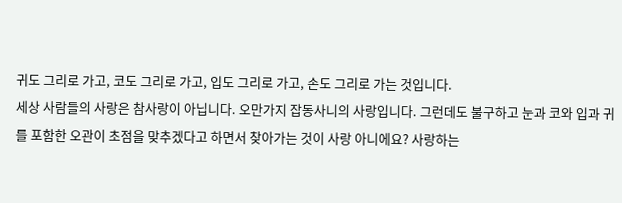귀도 그리로 가고, 코도 그리로 가고, 입도 그리로 가고, 손도 그리로 가는 것입니다.
세상 사람들의 사랑은 참사랑이 아닙니다. 오만가지 잡동사니의 사랑입니다. 그런데도 불구하고 눈과 코와 입과 귀를 포함한 오관이 초점을 맞추겠다고 하면서 찾아가는 것이 사랑 아니에요? 사랑하는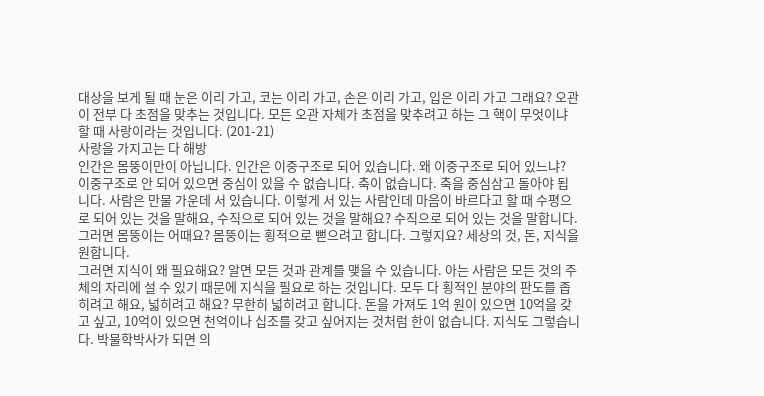대상을 보게 될 때 눈은 이리 가고, 코는 이리 가고, 손은 이리 가고, 입은 이리 가고 그래요? 오관이 전부 다 초점을 맞추는 것입니다. 모든 오관 자체가 초점을 맞추려고 하는 그 핵이 무엇이냐 할 때 사랑이라는 것입니다. (201-21)
사랑을 가지고는 다 해방
인간은 몸뚱이만이 아닙니다. 인간은 이중구조로 되어 있습니다. 왜 이중구조로 되어 있느냐? 이중구조로 안 되어 있으면 중심이 있을 수 없습니다. 축이 없습니다. 축을 중심삼고 돌아야 됩니다. 사람은 만물 가운데 서 있습니다. 이렇게 서 있는 사람인데 마음이 바르다고 할 때 수평으로 되어 있는 것을 말해요, 수직으로 되어 있는 것을 말해요? 수직으로 되어 있는 것을 말합니다. 그러면 몸뚱이는 어때요? 몸뚱이는 횡적으로 뻗으려고 합니다. 그렇지요? 세상의 것, 돈, 지식을 원합니다.
그러면 지식이 왜 필요해요? 알면 모든 것과 관계를 맺을 수 있습니다. 아는 사람은 모든 것의 주체의 자리에 설 수 있기 때문에 지식을 필요로 하는 것입니다. 모두 다 횡적인 분야의 판도를 좁히려고 해요, 넓히려고 해요? 무한히 넓히려고 합니다. 돈을 가져도 1억 원이 있으면 10억을 갖고 싶고, 10억이 있으면 천억이나 십조를 갖고 싶어지는 것처럼 한이 없습니다. 지식도 그렇습니다. 박물학박사가 되면 의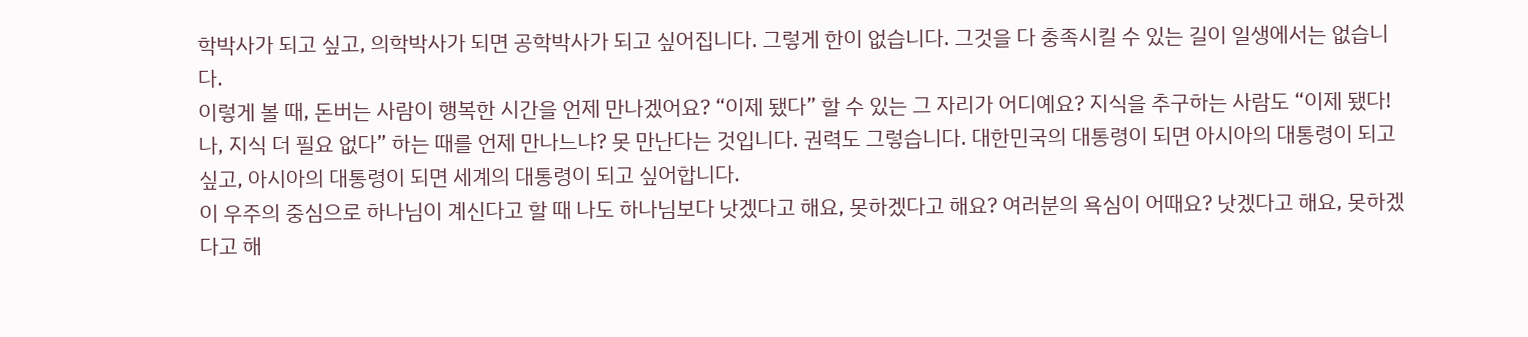학박사가 되고 싶고, 의학박사가 되면 공학박사가 되고 싶어집니다. 그렇게 한이 없습니다. 그것을 다 충족시킬 수 있는 길이 일생에서는 없습니다.
이렇게 볼 때, 돈버는 사람이 행복한 시간을 언제 만나겠어요? “이제 됐다” 할 수 있는 그 자리가 어디예요? 지식을 추구하는 사람도 “이제 됐다! 나, 지식 더 필요 없다” 하는 때를 언제 만나느냐? 못 만난다는 것입니다. 권력도 그렇습니다. 대한민국의 대통령이 되면 아시아의 대통령이 되고 싶고, 아시아의 대통령이 되면 세계의 대통령이 되고 싶어합니다.
이 우주의 중심으로 하나님이 계신다고 할 때 나도 하나님보다 낫겠다고 해요, 못하겠다고 해요? 여러분의 욕심이 어때요? 낫겠다고 해요, 못하겠다고 해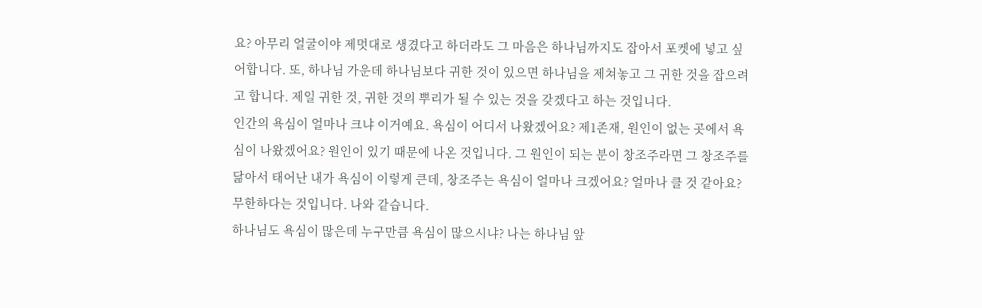요? 아무리 얼굴이야 제멋대로 생겼다고 하더라도 그 마음은 하나님까지도 잡아서 포켓에 넣고 싶어합니다. 또, 하나님 가운데 하나님보다 귀한 것이 있으면 하나님을 제쳐놓고 그 귀한 것을 잡으려고 합니다. 제일 귀한 것, 귀한 것의 뿌리가 될 수 있는 것을 갖겠다고 하는 것입니다.
인간의 욕심이 얼마나 크냐 이거예요. 욕심이 어디서 나왔겠어요? 제1존재, 원인이 없는 곳에서 욕심이 나왔겠어요? 원인이 있기 때문에 나온 것입니다. 그 원인이 되는 분이 창조주라면 그 창조주를 닮아서 태어난 내가 욕심이 이렇게 큰데, 창조주는 욕심이 얼마나 크겠어요? 얼마나 클 것 같아요? 무한하다는 것입니다. 나와 같습니다.
하나님도 욕심이 많은데 누구만큼 욕심이 많으시냐? 나는 하나님 앞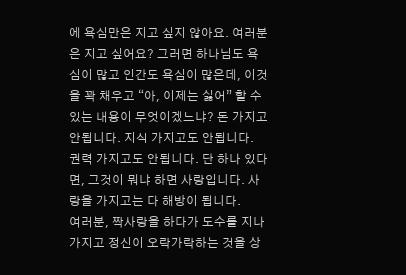에 욕심만은 지고 싶지 않아요. 여러분은 지고 싶어요? 그러면 하나님도 욕심이 많고 인간도 욕심이 많은데, 이것을 꽉 채우고 “아, 이제는 싫어” 할 수 있는 내용이 무엇이겠느냐? 돈 가지고 안됩니다. 지식 가지고도 안됩니다. 권력 가지고도 안됩니다. 단 하나 있다면, 그것이 뭐냐 하면 사랑입니다. 사랑을 가지고는 다 해방이 됩니다.
여러분, 짝사랑을 하다가 도수를 지나 가지고 정신이 오락가락하는 것을 상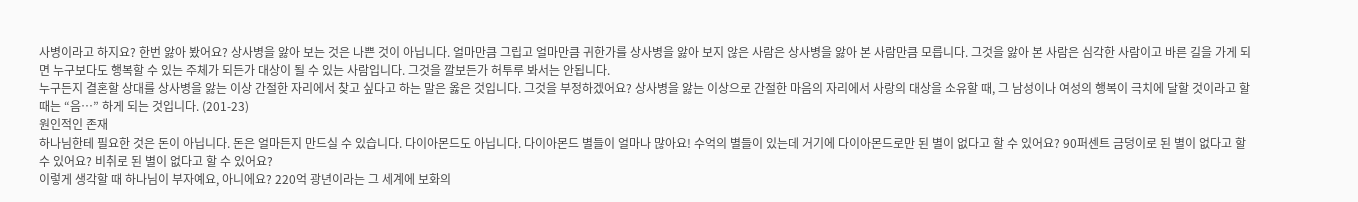사병이라고 하지요? 한번 앓아 봤어요? 상사병을 앓아 보는 것은 나쁜 것이 아닙니다. 얼마만큼 그립고 얼마만큼 귀한가를 상사병을 앓아 보지 않은 사람은 상사병을 앓아 본 사람만큼 모릅니다. 그것을 앓아 본 사람은 심각한 사람이고 바른 길을 가게 되면 누구보다도 행복할 수 있는 주체가 되든가 대상이 될 수 있는 사람입니다. 그것을 깔보든가 허투루 봐서는 안됩니다.
누구든지 결혼할 상대를 상사병을 앓는 이상 간절한 자리에서 찾고 싶다고 하는 말은 옳은 것입니다. 그것을 부정하겠어요? 상사병을 앓는 이상으로 간절한 마음의 자리에서 사랑의 대상을 소유할 때, 그 남성이나 여성의 행복이 극치에 달할 것이라고 할 때는 “음…” 하게 되는 것입니다. (201-23)
원인적인 존재
하나님한테 필요한 것은 돈이 아닙니다. 돈은 얼마든지 만드실 수 있습니다. 다이아몬드도 아닙니다. 다이아몬드 별들이 얼마나 많아요! 수억의 별들이 있는데 거기에 다이아몬드로만 된 별이 없다고 할 수 있어요? 90퍼센트 금덩이로 된 별이 없다고 할 수 있어요? 비취로 된 별이 없다고 할 수 있어요?
이렇게 생각할 때 하나님이 부자예요, 아니에요? 220억 광년이라는 그 세계에 보화의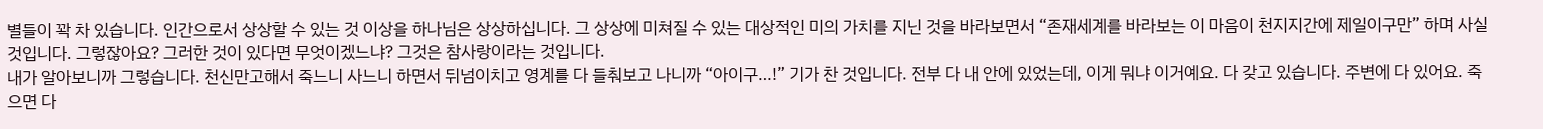별들이 꽉 차 있습니다. 인간으로서 상상할 수 있는 것 이상을 하나님은 상상하십니다. 그 상상에 미쳐질 수 있는 대상적인 미의 가치를 지닌 것을 바라보면서 “존재세계를 바라보는 이 마음이 천지지간에 제일이구만” 하며 사실 것입니다. 그렇잖아요? 그러한 것이 있다면 무엇이겠느냐? 그것은 참사랑이라는 것입니다.
내가 알아보니까 그렇습니다. 천신만고해서 죽느니 사느니 하면서 뒤넘이치고 영계를 다 들춰보고 나니까 “아이구…!” 기가 찬 것입니다. 전부 다 내 안에 있었는데, 이게 뭐냐 이거예요. 다 갖고 있습니다. 주변에 다 있어요. 죽으면 다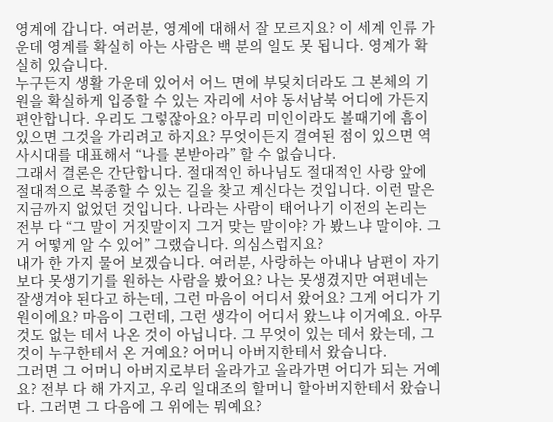영계에 갑니다. 여러분, 영계에 대해서 잘 모르지요? 이 세계 인류 가운데 영계를 확실히 아는 사람은 백 분의 일도 못 됩니다. 영계가 확실히 있습니다.
누구든지 생활 가운데 있어서 어느 면에 부딪치더라도 그 본체의 기원을 확실하게 입증할 수 있는 자리에 서야 동서남북 어디에 가든지 편안합니다. 우리도 그렇잖아요? 아무리 미인이라도 볼때기에 흠이 있으면 그것을 가리려고 하지요? 무엇이든지 결여된 점이 있으면 역사시대를 대표해서 “나를 본받아라” 할 수 없습니다.
그래서 결론은 간단합니다. 절대적인 하나님도 절대적인 사랑 앞에 절대적으로 복종할 수 있는 길을 찾고 계신다는 것입니다. 이런 말은 지금까지 없었던 것입니다. 나라는 사람이 태어나기 이전의 논리는 전부 다 “그 말이 거짓말이지 그거 맞는 말이야? 가 봤느냐 말이야. 그거 어떻게 알 수 있어” 그랬습니다. 의심스럽지요?
내가 한 가지 물어 보겠습니다. 여러분, 사랑하는 아내나 남편이 자기보다 못생기기를 원하는 사람을 봤어요? 나는 못생겼지만 여편네는 잘생겨야 된다고 하는데, 그런 마음이 어디서 왔어요? 그게 어디가 기원이에요? 마음이 그런데, 그런 생각이 어디서 왔느냐 이거예요. 아무것도 없는 데서 나온 것이 아닙니다. 그 무엇이 있는 데서 왔는데, 그것이 누구한테서 온 거예요? 어머니 아버지한테서 왔습니다.
그러면 그 어머니 아버지로부터 올라가고 올라가면 어디가 되는 거예요? 전부 다 해 가지고, 우리 일대조의 할머니 할아버지한테서 왔습니다. 그러면 그 다음에 그 위에는 뭐예요?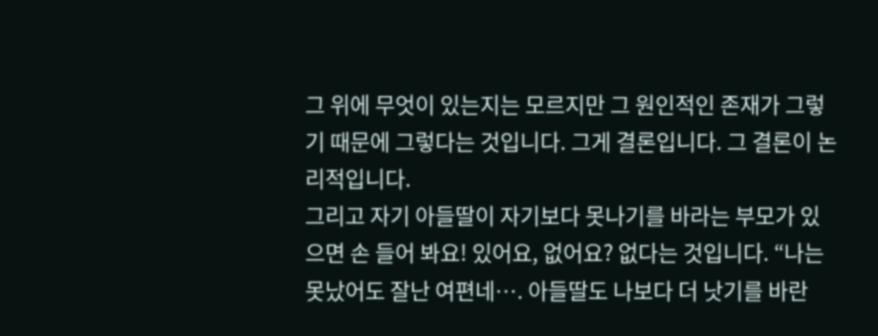그 위에 무엇이 있는지는 모르지만 그 원인적인 존재가 그렇기 때문에 그렇다는 것입니다. 그게 결론입니다. 그 결론이 논리적입니다.
그리고 자기 아들딸이 자기보다 못나기를 바라는 부모가 있으면 손 들어 봐요! 있어요, 없어요? 없다는 것입니다. “나는 못났어도 잘난 여편네…. 아들딸도 나보다 더 낫기를 바란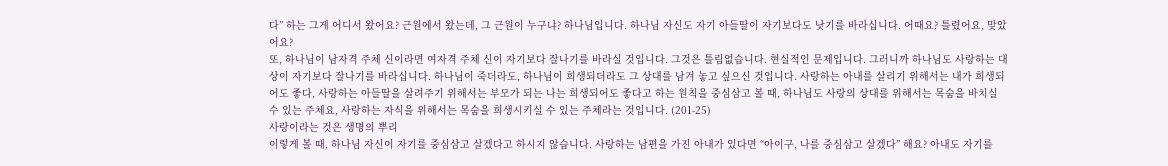다” 하는 그게 어디서 왔어요? 근원에서 왔는데, 그 근원이 누구냐? 하나님입니다. 하나님 자신도 자기 아들딸이 자기보다도 낫기를 바라십니다. 어때요? 틀렸어요, 맞았어요?
또, 하나님이 남자격 주체 신이라면 여자격 주체 신이 자기보다 잘나기를 바라실 것입니다. 그것은 틀림없습니다. 현실적인 문제입니다. 그러니까 하나님도 사랑하는 대상이 자기보다 잘나기를 바라십니다. 하나님이 죽더라도, 하나님이 희생되더라도 그 상대를 남겨 놓고 싶으신 것입니다. 사랑하는 아내를 살리기 위해서는 내가 희생되어도 좋다, 사랑하는 아들딸을 살려주기 위해서는 부모가 되는 나는 희생되어도 좋다고 하는 원칙을 중심삼고 볼 때, 하나님도 사랑의 상대를 위해서는 목숨을 바치실 수 있는 주체요, 사랑하는 자식을 위해서는 목숨을 희생시키실 수 있는 주체라는 것입니다. (201-25)
사랑이라는 것은 생명의 뿌리
이렇게 볼 때, 하나님 자신이 자기를 중심삼고 살겠다고 하시지 않습니다. 사랑하는 남편을 가진 아내가 있다면 “아이구, 나를 중심삼고 살겠다” 해요? 아내도 자기를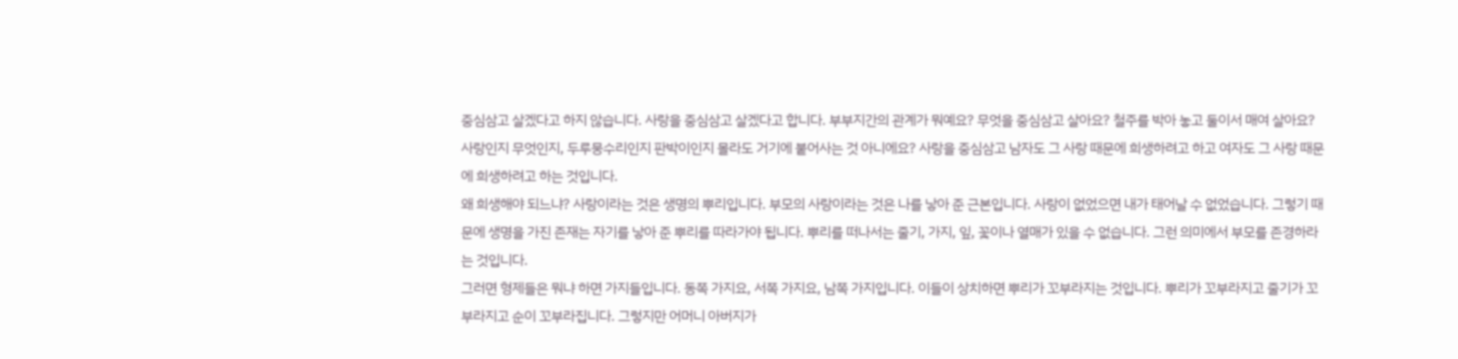중심삼고 살겠다고 하지 않습니다. 사랑을 중심삼고 살겠다고 합니다. 부부지간의 관계가 뭐예요? 무엇을 중심삼고 살아요? 철주를 박아 놓고 둘이서 매여 살아요? 사랑인지 무엇인지, 두루뭉수리인지 판박이인지 몰라도 거기에 붙어사는 것 아니에요? 사랑을 중심삼고 남자도 그 사랑 때문에 희생하려고 하고 여자도 그 사랑 때문에 희생하려고 하는 것입니다.
왜 희생해야 되느냐? 사랑이라는 것은 생명의 뿌리입니다. 부모의 사랑이라는 것은 나를 낳아 준 근본입니다. 사랑이 없었으면 내가 태어날 수 없었습니다. 그렇기 때문에 생명을 가진 존재는 자기를 낳아 준 뿌리를 따라가야 됩니다. 뿌리를 떠나서는 줄기, 가지, 잎, 꽃이나 열매가 있을 수 없습니다. 그런 의미에서 부모를 존경하라는 것입니다.
그러면 형제들은 뭐냐 하면 가지들입니다. 동쪽 가지요, 서쪽 가지요, 남쪽 가지입니다. 이들이 상치하면 뿌리가 꼬부라지는 것입니다. 뿌리가 꼬부라지고 줄기가 꼬부라지고 순이 꼬부라집니다. 그렇지만 어머니 아버지가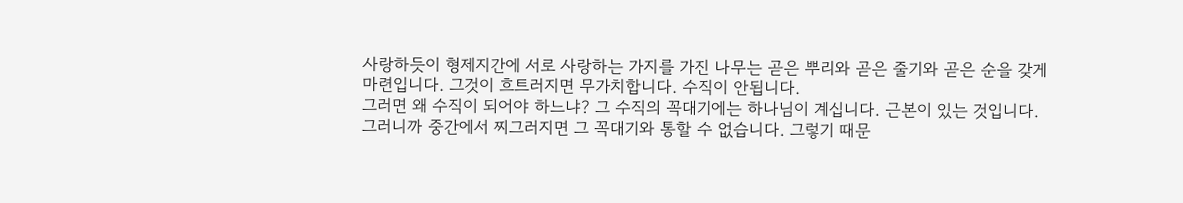사랑하듯이 형제지간에 서로 사랑하는 가지를 가진 나무는 곧은 뿌리와 곧은 줄기와 곧은 순을 갖게 마련입니다. 그것이 흐트러지면 무가치합니다. 수직이 안됩니다.
그러면 왜 수직이 되어야 하느냐? 그 수직의 꼭대기에는 하나님이 계십니다. 근본이 있는 것입니다. 그러니까 중간에서 찌그러지면 그 꼭대기와 통할 수 없습니다. 그렇기 때문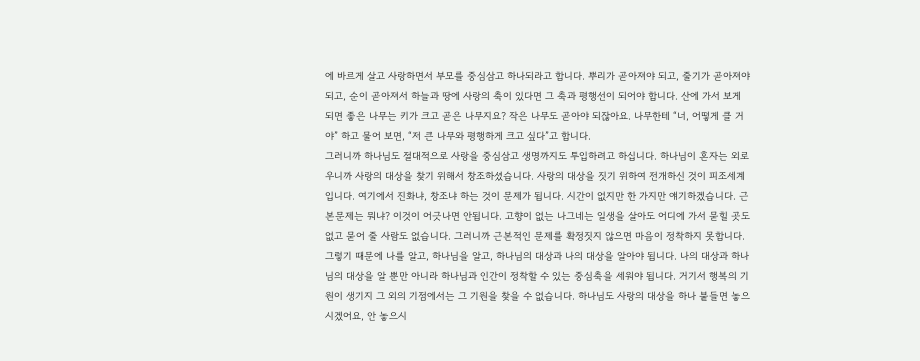에 바르게 살고 사랑하면서 부모를 중심삼고 하나되라고 합니다. 뿌리가 곧아져야 되고, 줄기가 곧아져야 되고, 순이 곧아져서 하늘과 땅에 사랑의 축이 있다면 그 축과 평행선이 되어야 합니다. 산에 가서 보게 되면 좋은 나무는 키가 크고 곧은 나무지요? 작은 나무도 곧아야 되잖아요. 나무한테 “너, 어떻게 클 거야” 하고 물어 보면, “저 큰 나무와 평행하게 크고 싶다”고 합니다.
그러니까 하나님도 절대적으로 사랑을 중심삼고 생명까지도 투입하려고 하십니다. 하나님이 혼자는 외로우니까 사랑의 대상을 찾기 위해서 창조하셨습니다. 사랑의 대상을 짓기 위하여 전개하신 것이 피조세계입니다. 여기에서 진화냐, 창조냐 하는 것이 문제가 됩니다. 시간이 없지만 한 가지만 얘기하겠습니다. 근본문제는 뭐냐? 이것이 어긋나면 안됩니다. 고향이 없는 나그네는 일생을 살아도 어디에 가서 묻힐 곳도 없고 묻어 줄 사람도 없습니다. 그러니까 근본적인 문제를 확정짓지 않으면 마음이 정착하지 못합니다.
그렇기 때문에 나를 알고, 하나님을 알고, 하나님의 대상과 나의 대상을 알아야 됩니다. 나의 대상과 하나님의 대상을 알 뿐만 아니라 하나님과 인간이 정착할 수 있는 중심축을 세워야 됩니다. 거기서 행복의 기원이 생기지 그 외의 기점에서는 그 기원을 찾을 수 없습니다. 하나님도 사랑의 대상을 하나 붙들면 놓으시겠어요, 안 놓으시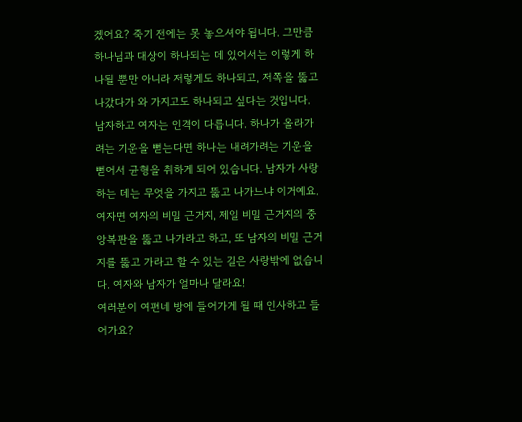겠어요? 죽기 전에는 못 놓으셔야 됩니다. 그만큼 하나님과 대상이 하나되는 데 있어서는 이렇게 하나될 뿐만 아니라 저렇게도 하나되고, 저쪽을 뚫고 나갔다가 와 가지고도 하나되고 싶다는 것입니다.
남자하고 여자는 인격이 다릅니다. 하나가 올라가려는 기운을 뻗는다면 하나는 내려가려는 기운을 뻗어서 균형을 취하게 되어 있습니다. 남자가 사랑하는 데는 무엇을 가지고 뚫고 나가느냐 이거예요. 여자면 여자의 비밀 근거지, 제일 비밀 근거지의 중앙복판을 뚫고 나가라고 하고, 또 남자의 비밀 근거지를 뚫고 가라고 할 수 있는 길은 사랑밖에 없습니다. 여자와 남자가 얼마나 달라요!
여러분이 여편네 방에 들어가게 될 때 인사하고 들어가요?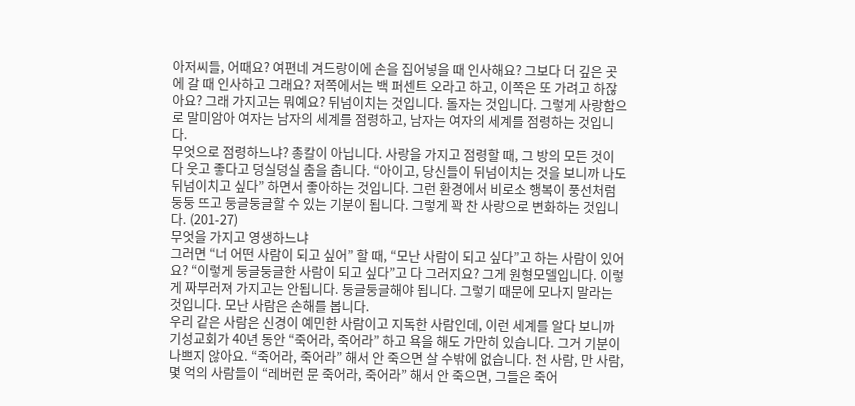아저씨들, 어때요? 여편네 겨드랑이에 손을 집어넣을 때 인사해요? 그보다 더 깊은 곳에 갈 때 인사하고 그래요? 저쪽에서는 백 퍼센트 오라고 하고, 이쪽은 또 가려고 하잖아요? 그래 가지고는 뭐예요? 뒤넘이치는 것입니다. 돌자는 것입니다. 그렇게 사랑함으로 말미암아 여자는 남자의 세계를 점령하고, 남자는 여자의 세계를 점령하는 것입니다.
무엇으로 점령하느냐? 총칼이 아닙니다. 사랑을 가지고 점령할 때, 그 방의 모든 것이 다 웃고 좋다고 덩실덩실 춤을 춥니다. “아이고, 당신들이 뒤넘이치는 것을 보니까 나도 뒤넘이치고 싶다” 하면서 좋아하는 것입니다. 그런 환경에서 비로소 행복이 풍선처럼 둥둥 뜨고 둥글둥글할 수 있는 기분이 됩니다. 그렇게 꽉 찬 사랑으로 변화하는 것입니다. (201-27)
무엇을 가지고 영생하느냐
그러면 “너 어떤 사람이 되고 싶어” 할 때, “모난 사람이 되고 싶다”고 하는 사람이 있어요? “이렇게 둥글둥글한 사람이 되고 싶다”고 다 그러지요? 그게 원형모델입니다. 이렇게 짜부러져 가지고는 안됩니다. 둥글둥글해야 됩니다. 그렇기 때문에 모나지 말라는 것입니다. 모난 사람은 손해를 봅니다.
우리 같은 사람은 신경이 예민한 사람이고 지독한 사람인데, 이런 세계를 알다 보니까 기성교회가 40년 동안 “죽어라, 죽어라” 하고 욕을 해도 가만히 있습니다. 그거 기분이 나쁘지 않아요. “죽어라, 죽어라” 해서 안 죽으면 살 수밖에 없습니다. 천 사람, 만 사람, 몇 억의 사람들이 “레버런 문 죽어라, 죽어라” 해서 안 죽으면, 그들은 죽어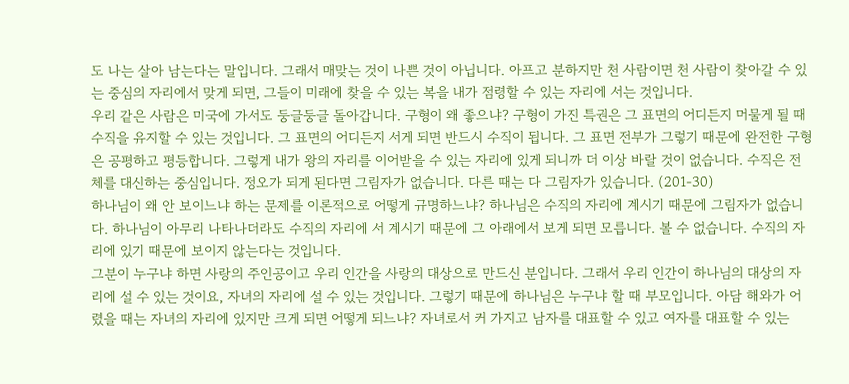도 나는 살아 남는다는 말입니다. 그래서 매맞는 것이 나쁜 것이 아닙니다. 아프고 분하지만 천 사람이면 천 사람이 찾아갈 수 있는 중심의 자리에서 맞게 되면, 그들이 미래에 찾을 수 있는 복을 내가 점령할 수 있는 자리에 서는 것입니다.
우리 같은 사람은 미국에 가서도 둥글둥글 돌아갑니다. 구형이 왜 좋으냐? 구형이 가진 특권은 그 표면의 어디든지 머물게 될 때 수직을 유지할 수 있는 것입니다. 그 표면의 어디든지 서게 되면 반드시 수직이 됩니다. 그 표면 전부가 그렇기 때문에 완전한 구형은 공평하고 평등합니다. 그렇게 내가 왕의 자리를 이어받을 수 있는 자리에 있게 되니까 더 이상 바랄 것이 없습니다. 수직은 전체를 대신하는 중심입니다. 정오가 되게 된다면 그림자가 없습니다. 다른 때는 다 그림자가 있습니다. (201-30)
하나님이 왜 안 보이느냐 하는 문제를 이론적으로 어떻게 규명하느냐? 하나님은 수직의 자리에 계시기 때문에 그림자가 없습니다. 하나님이 아무리 나타나더라도 수직의 자리에 서 계시기 때문에 그 아래에서 보게 되면 모릅니다. 볼 수 없습니다. 수직의 자리에 있기 때문에 보이지 않는다는 것입니다.
그분이 누구냐 하면 사랑의 주인공이고 우리 인간을 사랑의 대상으로 만드신 분입니다. 그래서 우리 인간이 하나님의 대상의 자리에 설 수 있는 것이요, 자녀의 자리에 설 수 있는 것입니다. 그렇기 때문에 하나님은 누구냐 할 때 부모입니다. 아담 해와가 어렸을 때는 자녀의 자리에 있지만 크게 되면 어떻게 되느냐? 자녀로서 커 가지고 남자를 대표할 수 있고 여자를 대표할 수 있는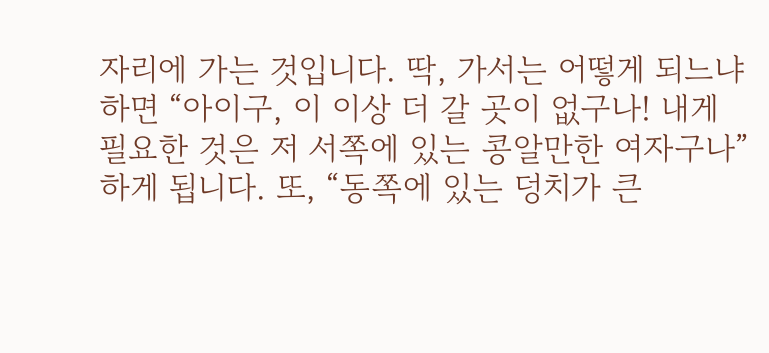자리에 가는 것입니다. 딱, 가서는 어떻게 되느냐 하면 “아이구, 이 이상 더 갈 곳이 없구나! 내게 필요한 것은 저 서쪽에 있는 콩알만한 여자구나” 하게 됩니다. 또, “동쪽에 있는 덩치가 큰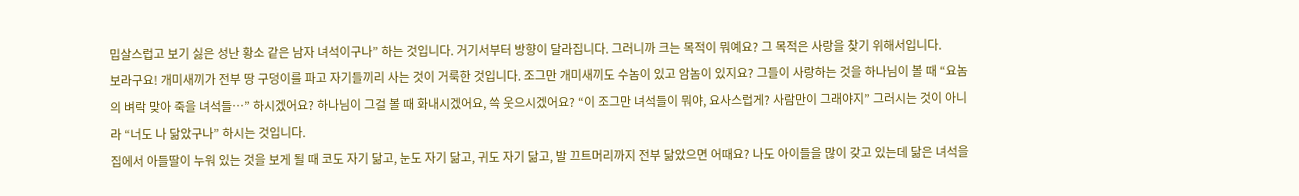밉살스럽고 보기 싫은 성난 황소 같은 남자 녀석이구나” 하는 것입니다. 거기서부터 방향이 달라집니다. 그러니까 크는 목적이 뭐예요? 그 목적은 사랑을 찾기 위해서입니다.
보라구요! 개미새끼가 전부 땅 구덩이를 파고 자기들끼리 사는 것이 거룩한 것입니다. 조그만 개미새끼도 수놈이 있고 암놈이 있지요? 그들이 사랑하는 것을 하나님이 볼 때 “요놈의 벼락 맞아 죽을 녀석들…” 하시겠어요? 하나님이 그걸 볼 때 화내시겠어요, 쓱 웃으시겠어요? “이 조그만 녀석들이 뭐야, 요사스럽게? 사람만이 그래야지” 그러시는 것이 아니라 “너도 나 닮았구나” 하시는 것입니다.
집에서 아들딸이 누워 있는 것을 보게 될 때 코도 자기 닮고, 눈도 자기 닮고, 귀도 자기 닮고, 발 끄트머리까지 전부 닮았으면 어때요? 나도 아이들을 많이 갖고 있는데 닮은 녀석을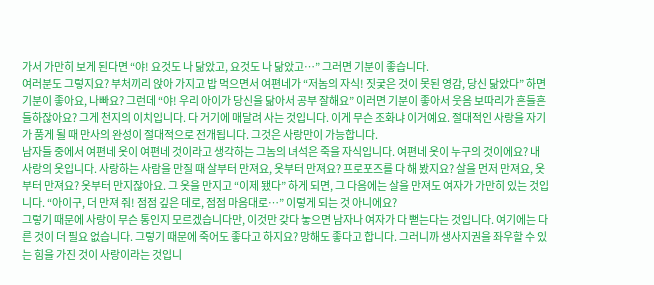가서 가만히 보게 된다면 “야! 요것도 나 닮았고, 요것도 나 닮았고…” 그러면 기분이 좋습니다.
여러분도 그렇지요? 부처끼리 앉아 가지고 밥 먹으면서 여편네가 “저놈의 자식! 짓궂은 것이 못된 영감, 당신 닮았다” 하면 기분이 좋아요, 나빠요? 그런데 “야! 우리 아이가 당신을 닮아서 공부 잘해요” 이러면 기분이 좋아서 웃음 보따리가 흔들흔들하잖아요? 그게 천지의 이치입니다. 다 거기에 매달려 사는 것입니다. 이게 무슨 조화냐 이거예요. 절대적인 사랑을 자기가 품게 될 때 만사의 완성이 절대적으로 전개됩니다. 그것은 사랑만이 가능합니다.
남자들 중에서 여편네 옷이 여편네 것이라고 생각하는 그놈의 녀석은 죽을 자식입니다. 여편네 옷이 누구의 것이에요? 내 사랑의 옷입니다. 사랑하는 사람을 만질 때 살부터 만져요, 옷부터 만져요? 프로포즈를 다 해 봤지요? 살을 먼저 만져요, 옷부터 만져요? 옷부터 만지잖아요. 그 옷을 만지고 “이제 됐다” 하게 되면, 그 다음에는 살을 만져도 여자가 가만히 있는 것입니다. “아이구, 더 만져 줘! 점점 깊은 데로, 점점 마음대로…” 이렇게 되는 것 아니에요?
그렇기 때문에 사랑이 무슨 통인지 모르겠습니다만, 이것만 갖다 놓으면 남자나 여자가 다 뻗는다는 것입니다. 여기에는 다른 것이 더 필요 없습니다. 그렇기 때문에 죽어도 좋다고 하지요? 망해도 좋다고 합니다. 그러니까 생사지권을 좌우할 수 있는 힘을 가진 것이 사랑이라는 것입니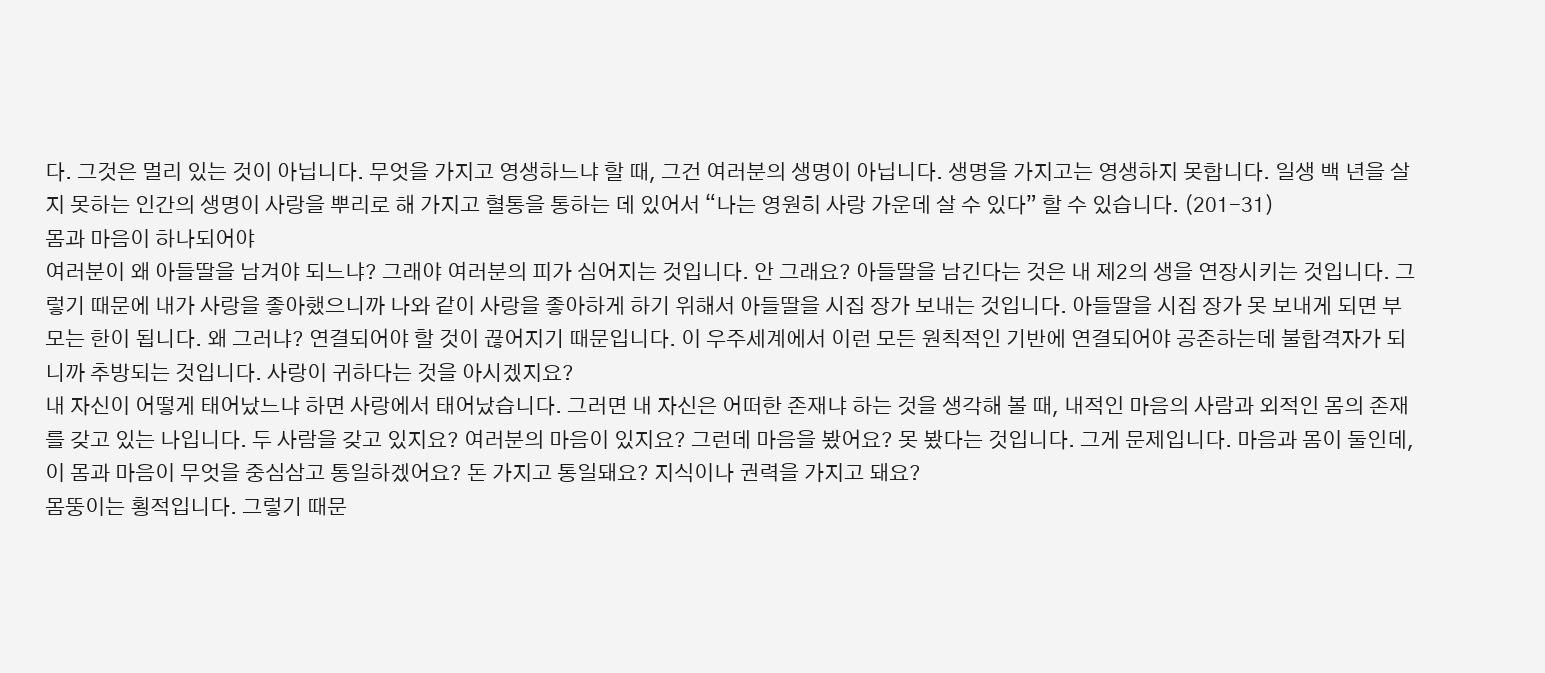다. 그것은 멀리 있는 것이 아닙니다. 무엇을 가지고 영생하느냐 할 때, 그건 여러분의 생명이 아닙니다. 생명을 가지고는 영생하지 못합니다. 일생 백 년을 살지 못하는 인간의 생명이 사랑을 뿌리로 해 가지고 혈통을 통하는 데 있어서 “나는 영원히 사랑 가운데 살 수 있다” 할 수 있습니다. (201-31)
몸과 마음이 하나되어야
여러분이 왜 아들딸을 남겨야 되느냐? 그래야 여러분의 피가 심어지는 것입니다. 안 그래요? 아들딸을 남긴다는 것은 내 제2의 생을 연장시키는 것입니다. 그렇기 때문에 내가 사랑을 좋아했으니까 나와 같이 사랑을 좋아하게 하기 위해서 아들딸을 시집 장가 보내는 것입니다. 아들딸을 시집 장가 못 보내게 되면 부모는 한이 됩니다. 왜 그러냐? 연결되어야 할 것이 끊어지기 때문입니다. 이 우주세계에서 이런 모든 원칙적인 기반에 연결되어야 공존하는데 불합격자가 되니까 추방되는 것입니다. 사랑이 귀하다는 것을 아시겠지요?
내 자신이 어떻게 태어났느냐 하면 사랑에서 태어났습니다. 그러면 내 자신은 어떠한 존재냐 하는 것을 생각해 볼 때, 내적인 마음의 사람과 외적인 몸의 존재를 갖고 있는 나입니다. 두 사람을 갖고 있지요? 여러분의 마음이 있지요? 그런데 마음을 봤어요? 못 봤다는 것입니다. 그게 문제입니다. 마음과 몸이 둘인데, 이 몸과 마음이 무엇을 중심삼고 통일하겠어요? 돈 가지고 통일돼요? 지식이나 권력을 가지고 돼요?
몸뚱이는 횡적입니다. 그렇기 때문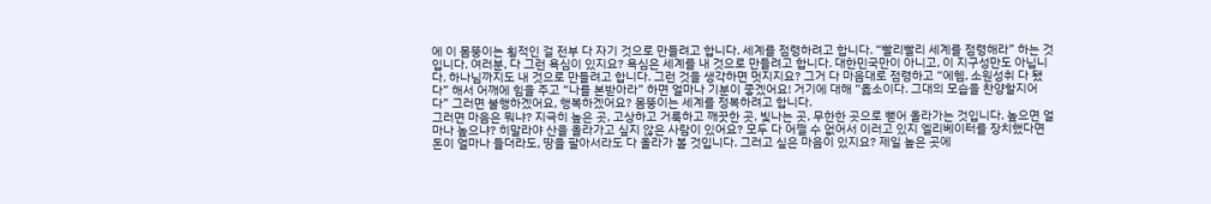에 이 몸뚱이는 횡적인 걸 전부 다 자기 것으로 만들려고 합니다. 세계를 점령하려고 합니다. “빨리빨리 세계를 점령해라” 하는 것입니다. 여러분, 다 그런 욕심이 있지요? 욕심은 세계를 내 것으로 만들려고 합니다. 대한민국만이 아니고, 이 지구성만도 아닙니다. 하나님까지도 내 것으로 만들려고 합니다. 그런 것을 생각하면 멋지지요? 그거 다 마음대로 점령하고 “에헴, 소원성취 다 됐다” 해서 어깨에 힘을 주고 “나를 본받아라” 하면 얼마나 기분이 좋겠어요! 거기에 대해 “옳소이다. 그대의 모습을 찬양할지어다” 그러면 불행하겠어요, 행복하겠어요? 몸뚱이는 세계를 정복하려고 합니다.
그러면 마음은 뭐냐? 지극히 높은 곳, 고상하고 거룩하고 깨끗한 곳, 빛나는 곳, 무한한 곳으로 뻗어 올라가는 것입니다. 높으면 얼마나 높으냐? 히말라야 산을 올라가고 싶지 않은 사람이 있어요? 모두 다 어쩔 수 없어서 이러고 있지 엘리베이터를 장치했다면 돈이 얼마나 들더라도, 땅을 팔아서라도 다 올라가 볼 것입니다. 그러고 싶은 마음이 있지요? 제일 높은 곳에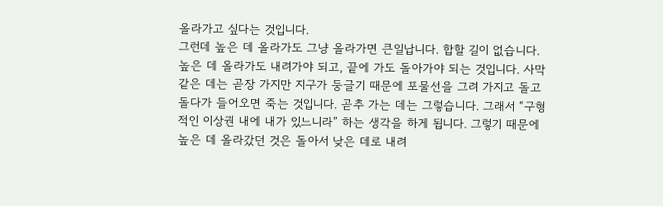올라가고 싶다는 것입니다.
그런데 높은 데 올라가도 그냥 올라가면 큰일납니다. 합할 길이 없습니다. 높은 데 올라가도 내려가야 되고, 끝에 가도 돌아가야 되는 것입니다. 사막 같은 데는 곧장 가지만 지구가 둥글기 때문에 포물선을 그려 가지고 돌고 돌다가 들어오면 죽는 것입니다. 곧추 가는 데는 그렇습니다. 그래서 “구형적인 이상권 내에 내가 있느니라” 하는 생각을 하게 됩니다. 그렇기 때문에 높은 데 올라갔던 것은 돌아서 낮은 데로 내려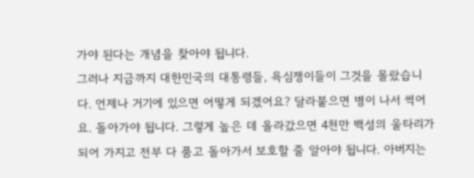가야 된다는 개념을 찾아야 됩니다.
그러나 지금까지 대한민국의 대통령들, 욕심쟁이들이 그것을 몰랐습니다. 언제나 거기에 있으면 어떻게 되겠어요? 달라붙으면 병이 나서 썩어요. 돌아가야 됩니다. 그렇게 높은 데 올라갔으면 4천만 백성의 울타리가 되어 가지고 전부 다 품고 돌아가서 보호할 줄 알아야 됩니다. 아버지는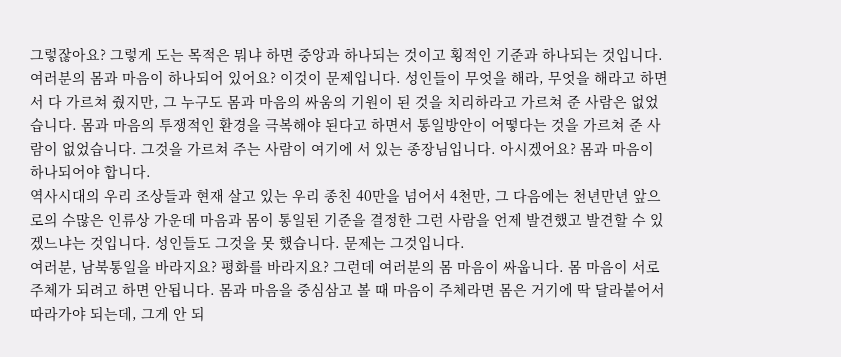그렇잖아요? 그렇게 도는 목적은 뭐냐 하면 중앙과 하나되는 것이고 횡적인 기준과 하나되는 것입니다.
여러분의 몸과 마음이 하나되어 있어요? 이것이 문제입니다. 성인들이 무엇을 해라, 무엇을 해라고 하면서 다 가르쳐 줬지만, 그 누구도 몸과 마음의 싸움의 기원이 된 것을 치리하라고 가르쳐 준 사람은 없었습니다. 몸과 마음의 투쟁적인 환경을 극복해야 된다고 하면서 통일방안이 어떻다는 것을 가르쳐 준 사람이 없었습니다. 그것을 가르쳐 주는 사람이 여기에 서 있는 종장님입니다. 아시겠어요? 몸과 마음이 하나되어야 합니다.
역사시대의 우리 조상들과 현재 살고 있는 우리 종친 40만을 넘어서 4천만, 그 다음에는 천년만년 앞으로의 수많은 인류상 가운데 마음과 몸이 통일된 기준을 결정한 그런 사람을 언제 발견했고 발견할 수 있겠느냐는 것입니다. 성인들도 그것을 못 했습니다. 문제는 그것입니다.
여러분, 남북통일을 바라지요? 평화를 바라지요? 그런데 여러분의 몸 마음이 싸웁니다. 몸 마음이 서로 주체가 되려고 하면 안됩니다. 몸과 마음을 중심삼고 볼 때 마음이 주체라면 몸은 거기에 딱 달라붙어서 따라가야 되는데, 그게 안 되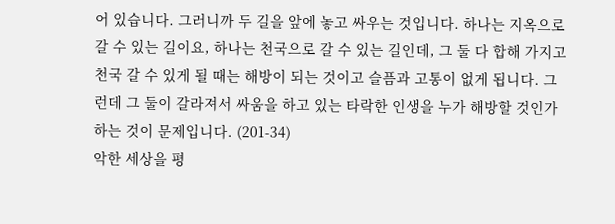어 있습니다. 그러니까 두 길을 앞에 놓고 싸우는 것입니다. 하나는 지옥으로 갈 수 있는 길이요, 하나는 천국으로 갈 수 있는 길인데, 그 둘 다 합해 가지고 천국 갈 수 있게 될 때는 해방이 되는 것이고 슬픔과 고통이 없게 됩니다. 그런데 그 둘이 갈라져서 싸움을 하고 있는 타락한 인생을 누가 해방할 것인가 하는 것이 문제입니다. (201-34)
악한 세상을 평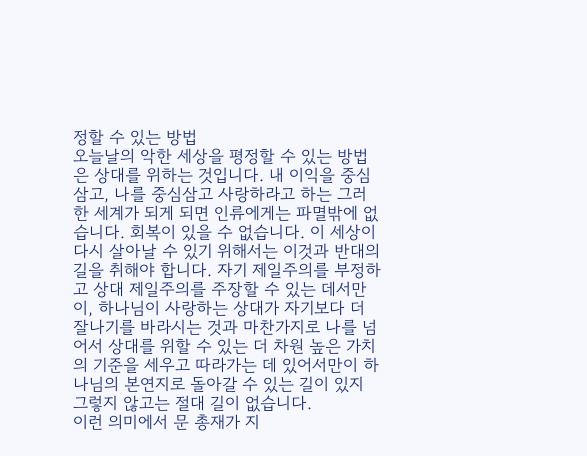정할 수 있는 방법
오늘날의 악한 세상을 평정할 수 있는 방법은 상대를 위하는 것입니다. 내 이익을 중심삼고, 나를 중심삼고 사랑하라고 하는 그러한 세계가 되게 되면 인류에게는 파멸밖에 없습니다. 회복이 있을 수 없습니다. 이 세상이 다시 살아날 수 있기 위해서는 이것과 반대의 길을 취해야 합니다. 자기 제일주의를 부정하고 상대 제일주의를 주장할 수 있는 데서만이, 하나님이 사랑하는 상대가 자기보다 더 잘나기를 바라시는 것과 마찬가지로 나를 넘어서 상대를 위할 수 있는 더 차원 높은 가치의 기준을 세우고 따라가는 데 있어서만이 하나님의 본연지로 돌아갈 수 있는 길이 있지 그렇지 않고는 절대 길이 없습니다.
이런 의미에서 문 총재가 지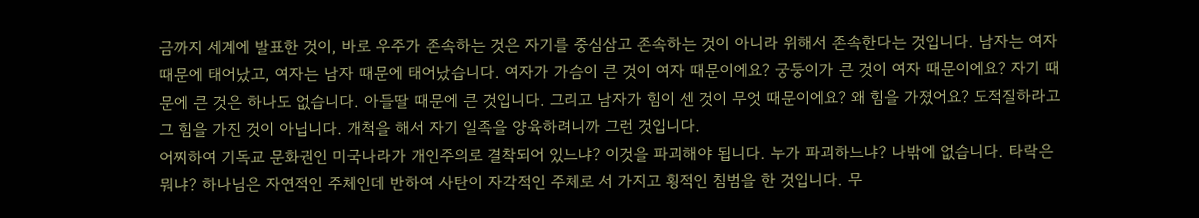금까지 세계에 발표한 것이, 바로 우주가 존속하는 것은 자기를 중심삼고 존속하는 것이 아니라 위해서 존속한다는 것입니다. 남자는 여자 때문에 태어났고, 여자는 남자 때문에 태어났습니다. 여자가 가슴이 큰 것이 여자 때문이에요? 궁둥이가 큰 것이 여자 때문이에요? 자기 때문에 큰 것은 하나도 없습니다. 아들딸 때문에 큰 것입니다. 그리고 남자가 힘이 센 것이 무엇 때문이에요? 왜 힘을 가졌어요? 도적질하라고 그 힘을 가진 것이 아닙니다. 개척을 해서 자기 일족을 양육하려니까 그런 것입니다.
어찌하여 기독교 문화권인 미국나라가 개인주의로 결착되어 있느냐? 이것을 파괴해야 됩니다. 누가 파괴하느냐? 나밖에 없습니다. 타락은 뭐냐? 하나님은 자연적인 주체인데 반하여 사탄이 자각적인 주체로 서 가지고 횡적인 침범을 한 것입니다. 무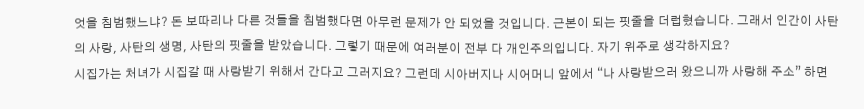엇을 침범했느냐? 돈 보따리나 다른 것들을 침범했다면 아무런 문제가 안 되었을 것입니다. 근본이 되는 핏줄을 더럽혔습니다. 그래서 인간이 사탄의 사랑, 사탄의 생명, 사탄의 핏줄을 받았습니다. 그렇기 때문에 여러분이 전부 다 개인주의입니다. 자기 위주로 생각하지요?
시집가는 처녀가 시집갈 때 사랑받기 위해서 간다고 그러지요? 그런데 시아버지나 시어머니 앞에서 “나 사랑받으러 왔으니까 사랑해 주소” 하면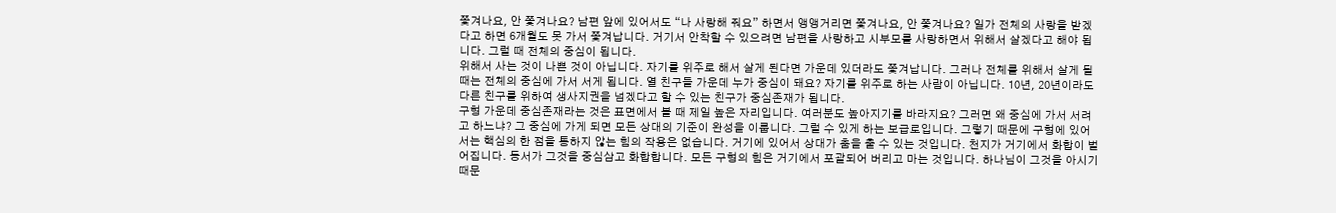쫓겨나요, 안 쫓겨나요? 남편 앞에 있어서도 “나 사랑해 줘요” 하면서 앵앵거리면 쫓겨나요, 안 쫓겨나요? 일가 전체의 사랑을 받겠다고 하면 6개월도 못 가서 쫓겨납니다. 거기서 안착할 수 있으려면 남편을 사랑하고 시부모를 사랑하면서 위해서 살겠다고 해야 됩니다. 그럴 때 전체의 중심이 됩니다.
위해서 사는 것이 나쁜 것이 아닙니다. 자기를 위주로 해서 살게 된다면 가운데 있더라도 쫓겨납니다. 그러나 전체를 위해서 살게 될 때는 전체의 중심에 가서 서게 됩니다. 열 친구들 가운데 누가 중심이 돼요? 자기를 위주로 하는 사람이 아닙니다. 10년, 20년이라도 다른 친구를 위하여 생사지권을 넘겠다고 할 수 있는 친구가 중심존재가 됩니다.
구형 가운데 중심존재라는 것은 표면에서 볼 때 제일 높은 자리입니다. 여러분도 높아지기를 바라지요? 그러면 왜 중심에 가서 서려고 하느냐? 그 중심에 가게 되면 모든 상대의 기준이 완성을 이룹니다. 그럴 수 있게 하는 보급로입니다. 그렇기 때문에 구형에 있어서는 핵심의 한 점을 통하지 않는 힘의 작용은 없습니다. 거기에 있어서 상대가 춤을 출 수 있는 것입니다. 천지가 거기에서 화합이 벌어집니다. 동서가 그것을 중심삼고 화합합니다. 모든 구형의 힘은 거기에서 포괄되어 버리고 마는 것입니다. 하나님이 그것을 아시기 때문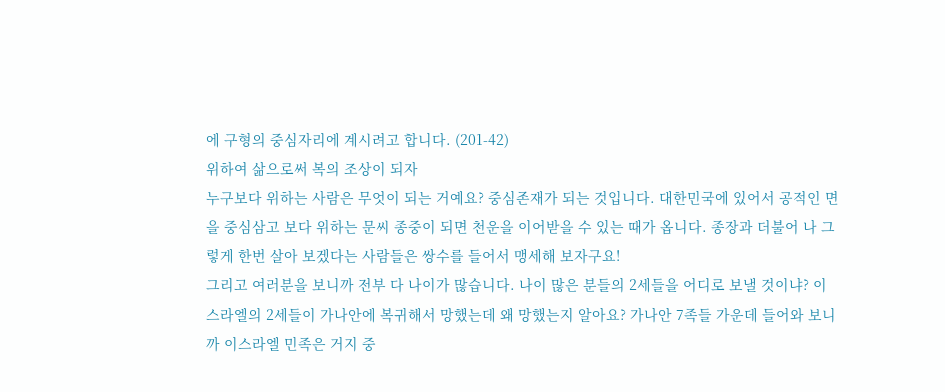에 구형의 중심자리에 계시려고 합니다. (201-42)
위하여 삶으로써 복의 조상이 되자
누구보다 위하는 사람은 무엇이 되는 거예요? 중심존재가 되는 것입니다. 대한민국에 있어서 공적인 면을 중심삼고 보다 위하는 문씨 종중이 되면 천운을 이어받을 수 있는 때가 옵니다. 종장과 더불어 나 그렇게 한번 살아 보겠다는 사람들은 쌍수를 들어서 맹세해 보자구요!
그리고 여러분을 보니까 전부 다 나이가 많습니다. 나이 많은 분들의 2세들을 어디로 보낼 것이냐? 이스라엘의 2세들이 가나안에 복귀해서 망했는데 왜 망했는지 알아요? 가나안 7족들 가운데 들어와 보니까 이스라엘 민족은 거지 중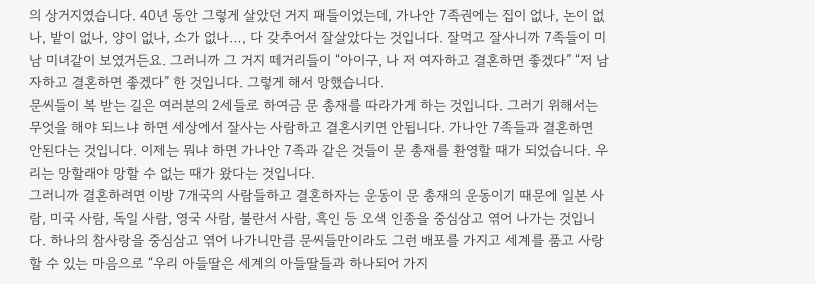의 상거지였습니다. 40년 동안 그렇게 살았던 거지 패들이었는데, 가나안 7족권에는 집이 없나, 논이 없나, 밭이 없나, 양이 없나, 소가 없나…, 다 갖추어서 잘살았다는 것입니다. 잘먹고 잘사니까 7족들이 미남 미녀같이 보였거든요. 그러니까 그 거지 떼거리들이 “아이구, 나 저 여자하고 결혼하면 좋겠다” “저 남자하고 결혼하면 좋겠다” 한 것입니다. 그렇게 해서 망했습니다.
문씨들이 복 받는 길은 여러분의 2세들로 하여금 문 총재를 따라가게 하는 것입니다. 그러기 위해서는 무엇을 해야 되느냐 하면 세상에서 잘사는 사람하고 결혼시키면 안됩니다. 가나안 7족들과 결혼하면 안된다는 것입니다. 이제는 뭐냐 하면 가나안 7족과 같은 것들이 문 총재를 환영할 때가 되었습니다. 우리는 망할래야 망할 수 없는 때가 왔다는 것입니다.
그러니까 결혼하려면 이방 7개국의 사람들하고 결혼하자는 운동이 문 총재의 운동이기 때문에 일본 사람, 미국 사람, 독일 사람, 영국 사람, 불란서 사람, 흑인 등 오색 인종을 중심삼고 엮어 나가는 것입니다. 하나의 참사랑을 중심삼고 엮어 나가니만큼 문씨들만이라도 그런 배포를 가지고 세계를 품고 사랑할 수 있는 마음으로 “우리 아들딸은 세계의 아들딸들과 하나되어 가지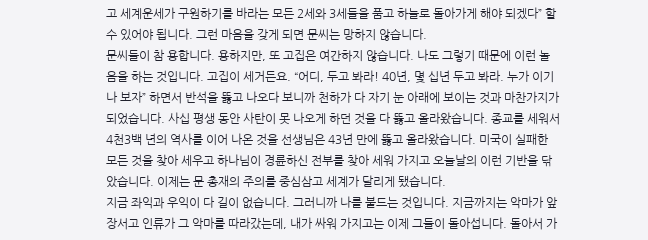고 세계운세가 구원하기를 바라는 모든 2세와 3세들을 품고 하늘로 돌아가게 해야 되겠다” 할 수 있어야 됩니다. 그런 마음을 갖게 되면 문씨는 망하지 않습니다.
문씨들이 참 용합니다. 용하지만, 또 고집은 여간하지 않습니다. 나도 그렇기 때문에 이런 놀음을 하는 것입니다. 고집이 세거든요. “어디, 두고 봐라! 40년, 몇 십년 두고 봐라. 누가 이기나 보자” 하면서 반석을 뚫고 나오다 보니까 천하가 다 자기 눈 아래에 보이는 것과 마찬가지가 되었습니다. 사십 평생 동안 사탄이 못 나오게 하던 것을 다 뚫고 올라왔습니다. 종교를 세워서 4천3백 년의 역사를 이어 나온 것을 선생님은 43년 만에 뚫고 올라왔습니다. 미국이 실패한 모든 것을 찾아 세우고 하나님이 경륜하신 전부를 찾아 세워 가지고 오늘날의 이런 기반을 닦았습니다. 이제는 문 총재의 주의를 중심삼고 세계가 달리게 됐습니다.
지금 좌익과 우익이 다 길이 없습니다. 그러니까 나를 붙드는 것입니다. 지금까지는 악마가 앞장서고 인류가 그 악마를 따라갔는데, 내가 싸워 가지고는 이제 그들이 돌아섭니다. 돌아서 가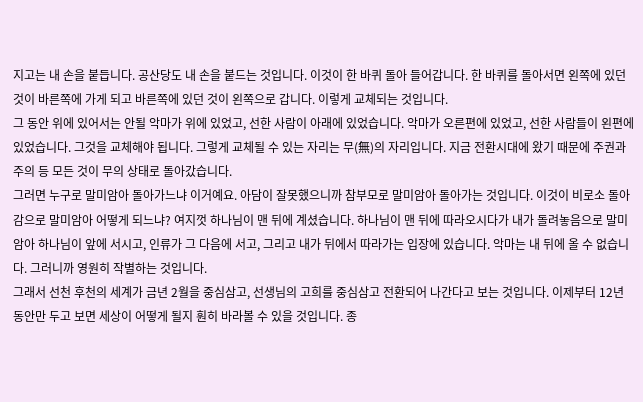지고는 내 손을 붙듭니다. 공산당도 내 손을 붙드는 것입니다. 이것이 한 바퀴 돌아 들어갑니다. 한 바퀴를 돌아서면 왼쪽에 있던 것이 바른쪽에 가게 되고 바른쪽에 있던 것이 왼쪽으로 갑니다. 이렇게 교체되는 것입니다.
그 동안 위에 있어서는 안될 악마가 위에 있었고, 선한 사람이 아래에 있었습니다. 악마가 오른편에 있었고, 선한 사람들이 왼편에 있었습니다. 그것을 교체해야 됩니다. 그렇게 교체될 수 있는 자리는 무(無)의 자리입니다. 지금 전환시대에 왔기 때문에 주권과 주의 등 모든 것이 무의 상태로 돌아갔습니다.
그러면 누구로 말미암아 돌아가느냐 이거예요. 아담이 잘못했으니까 참부모로 말미암아 돌아가는 것입니다. 이것이 비로소 돌아감으로 말미암아 어떻게 되느냐? 여지껏 하나님이 맨 뒤에 계셨습니다. 하나님이 맨 뒤에 따라오시다가 내가 돌려놓음으로 말미암아 하나님이 앞에 서시고, 인류가 그 다음에 서고, 그리고 내가 뒤에서 따라가는 입장에 있습니다. 악마는 내 뒤에 올 수 없습니다. 그러니까 영원히 작별하는 것입니다.
그래서 선천 후천의 세계가 금년 2월을 중심삼고, 선생님의 고희를 중심삼고 전환되어 나간다고 보는 것입니다. 이제부터 12년 동안만 두고 보면 세상이 어떻게 될지 훤히 바라볼 수 있을 것입니다. 종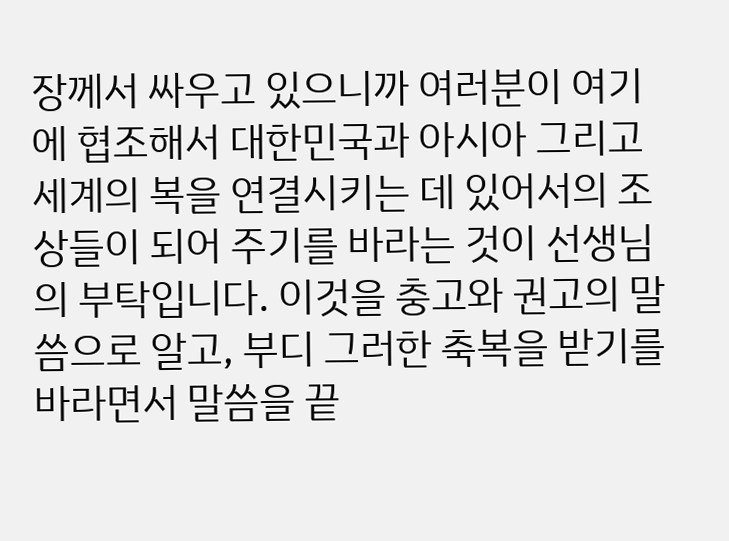장께서 싸우고 있으니까 여러분이 여기에 협조해서 대한민국과 아시아 그리고 세계의 복을 연결시키는 데 있어서의 조상들이 되어 주기를 바라는 것이 선생님의 부탁입니다. 이것을 충고와 권고의 말씀으로 알고, 부디 그러한 축복을 받기를 바라면서 말씀을 끝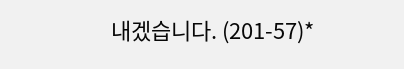내겠습니다. (201-57)*